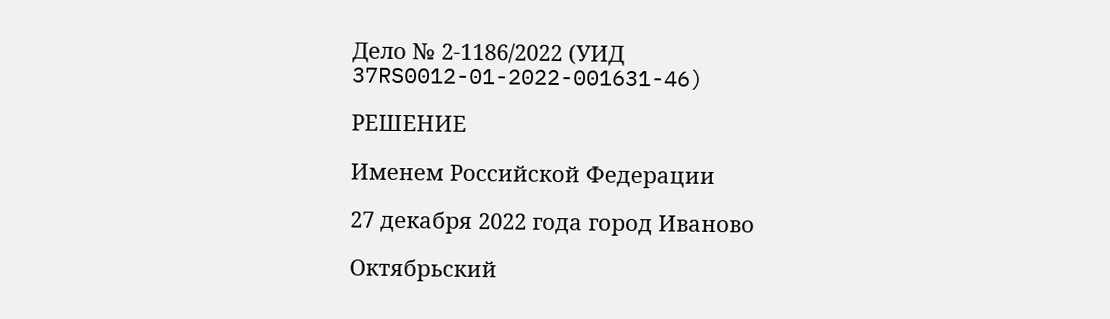Дело № 2-1186/2022 (УИД 37RS0012-01-2022-001631-46)

РЕШЕНИЕ

Именем Российской Федерации

27 декабря 2022 года город Иваново

Октябрьский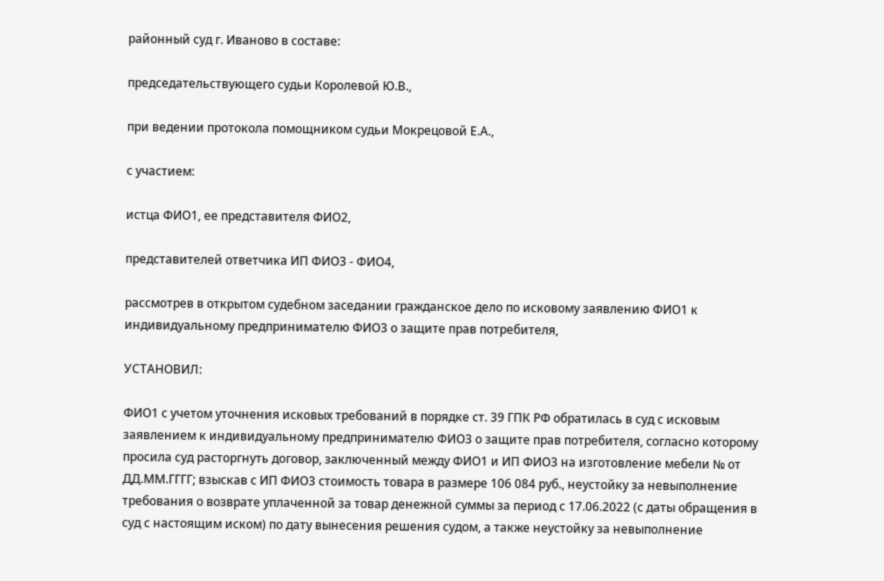районный суд г. Иваново в составе:

председательствующего судьи Королевой Ю.В.,

при ведении протокола помощником судьи Мокрецовой Е.А.,

с участием:

истца ФИО1, ее представителя ФИО2,

представителей ответчика ИП ФИО3 - ФИО4,

рассмотрев в открытом судебном заседании гражданское дело по исковому заявлению ФИО1 к индивидуальному предпринимателю ФИО3 о защите прав потребителя,

УСТАНОВИЛ:

ФИО1 с учетом уточнения исковых требований в порядке ст. 39 ГПК РФ обратилась в суд с исковым заявлением к индивидуальному предпринимателю ФИО3 о защите прав потребителя, согласно которому просила суд расторгнуть договор, заключенный между ФИО1 и ИП ФИО3 на изготовление мебели № от ДД.ММ.ГГГГ; взыскав с ИП ФИО3 стоимость товара в размере 106 084 руб., неустойку за невыполнение требования о возврате уплаченной за товар денежной суммы за период с 17.06.2022 (с даты обращения в суд с настоящим иском) по дату вынесения решения судом, а также неустойку за невыполнение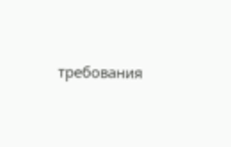требования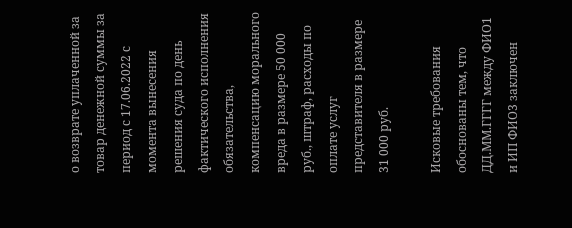о возврате уплаченной за товар денежной суммы за период с 17.06.2022 с момента вынесения решения суда по день фактического исполнения обязательства, компенсацию морального вреда в размере 50 000 руб., штраф, расходы по оплате услуг представителя в размере 31 000 руб.

Исковые требования обоснованы тем, что ДД.ММ.ГГГГ между ФИО1 и ИП ФИО3 заключен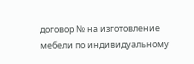договор № на изготовление мебели по индивидуальному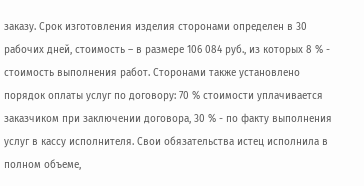заказу. Срок изготовления изделия сторонами определен в 30 рабочих дней, стоимость – в размере 106 084 руб., из которых 8 % - стоимость выполнения работ. Сторонами также установлено порядок оплаты услуг по договору: 70 % стоимости уплачивается заказчиком при заключении договора, 30 % - по факту выполнения услуг в кассу исполнителя. Свои обязательства истец исполнила в полном объеме,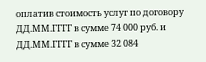оплатив стоимость услуг по договору ДД.ММ.ГГГГ в сумме 74 000 руб. и ДД.ММ.ГГГГ в сумме 32 084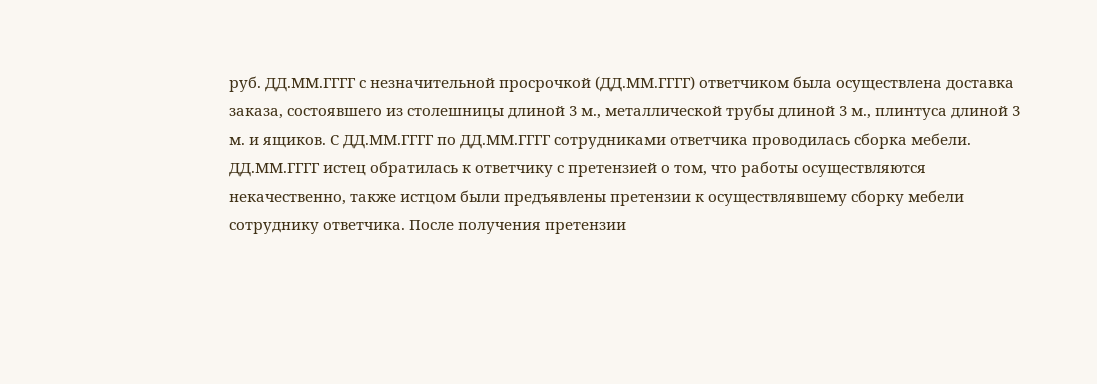руб. ДД.ММ.ГГГГ с незначительной просрочкой (ДД.ММ.ГГГГ) ответчиком была осуществлена доставка заказа, состоявшего из столешницы длиной 3 м., металлической трубы длиной 3 м., плинтуса длиной 3 м. и ящиков. С ДД.ММ.ГГГГ по ДД.ММ.ГГГГ сотрудниками ответчика проводилась сборка мебели. ДД.ММ.ГГГГ истец обратилась к ответчику с претензией о том, что работы осуществляются некачественно, также истцом были предъявлены претензии к осуществлявшему сборку мебели сотруднику ответчика. После получения претензии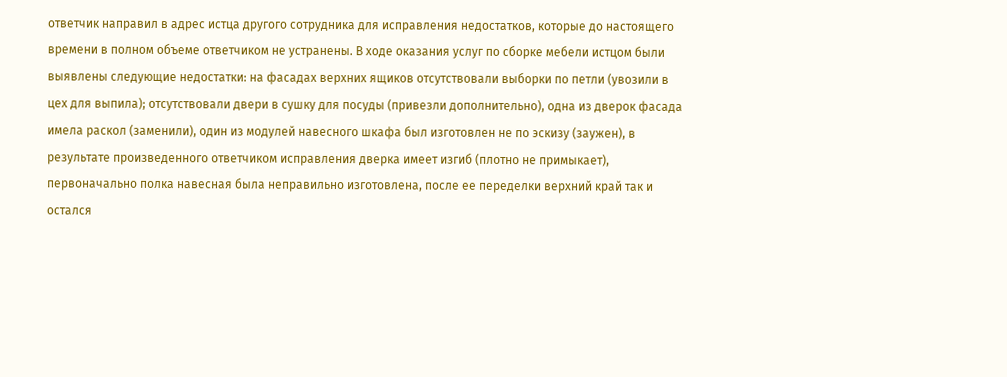ответчик направил в адрес истца другого сотрудника для исправления недостатков, которые до настоящего времени в полном объеме ответчиком не устранены. В ходе оказания услуг по сборке мебели истцом были выявлены следующие недостатки: на фасадах верхних ящиков отсутствовали выборки по петли (увозили в цех для выпила); отсутствовали двери в сушку для посуды (привезли дополнительно), одна из дверок фасада имела раскол (заменили), один из модулей навесного шкафа был изготовлен не по эскизу (заужен), в результате произведенного ответчиком исправления дверка имеет изгиб (плотно не примыкает), первоначально полка навесная была неправильно изготовлена, после ее переделки верхний край так и остался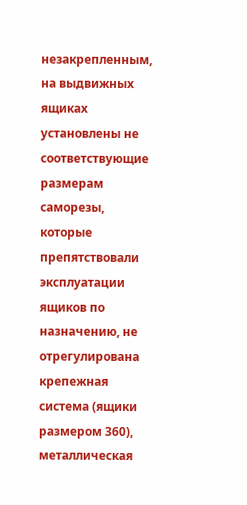незакрепленным, на выдвижных ящиках установлены не соответствующие размерам саморезы, которые препятствовали эксплуатации ящиков по назначению, не отрегулирована крепежная система (ящики размером 360), металлическая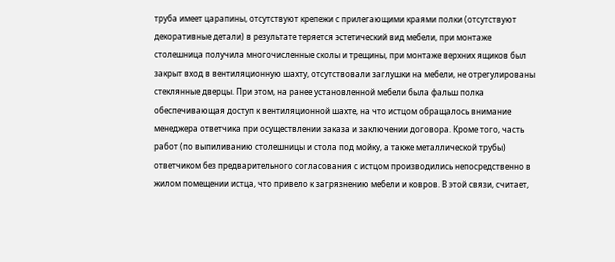труба имеет царапины, отсутствуют крепежи с прилегающими краями полки (отсутствуют декоративные детали) в результате теряется эстетический вид мебели, при монтаже столешница получила многочисленные сколы и трещины, при монтаже верхних ящиков был закрыт вход в вентиляционную шахту, отсутствовали заглушки на мебели, не отрегулированы стеклянные дверцы. При этом, на ранее установленной мебели была фальш полка обеспечивающая доступ к вентиляционной шахте, на что истцом обращалось внимание менеджера ответчика при осуществлении заказа и заключении договора. Кроме того, часть работ (по выпиливанию столешницы и стола под мойку, а также металлической трубы) ответчиком без предварительного согласования с истцом производились непосредственно в жилом помещении истца, что привело к загрязнению мебели и ковров. В этой связи, считает,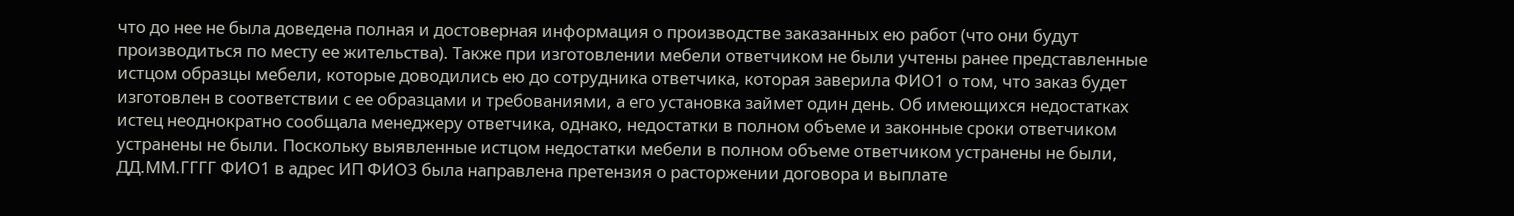что до нее не была доведена полная и достоверная информация о производстве заказанных ею работ (что они будут производиться по месту ее жительства). Также при изготовлении мебели ответчиком не были учтены ранее представленные истцом образцы мебели, которые доводились ею до сотрудника ответчика, которая заверила ФИО1 о том, что заказ будет изготовлен в соответствии с ее образцами и требованиями, а его установка займет один день. Об имеющихся недостатках истец неоднократно сообщала менеджеру ответчика, однако, недостатки в полном объеме и законные сроки ответчиком устранены не были. Поскольку выявленные истцом недостатки мебели в полном объеме ответчиком устранены не были, ДД.ММ.ГГГГ ФИО1 в адрес ИП ФИО3 была направлена претензия о расторжении договора и выплате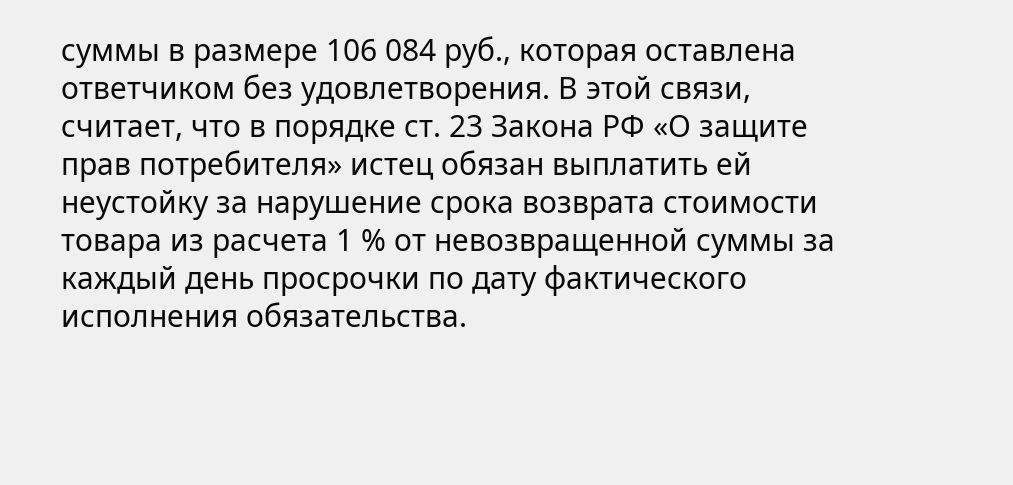суммы в размере 106 084 руб., которая оставлена ответчиком без удовлетворения. В этой связи, считает, что в порядке ст. 23 Закона РФ «О защите прав потребителя» истец обязан выплатить ей неустойку за нарушение срока возврата стоимости товара из расчета 1 % от невозвращенной суммы за каждый день просрочки по дату фактического исполнения обязательства.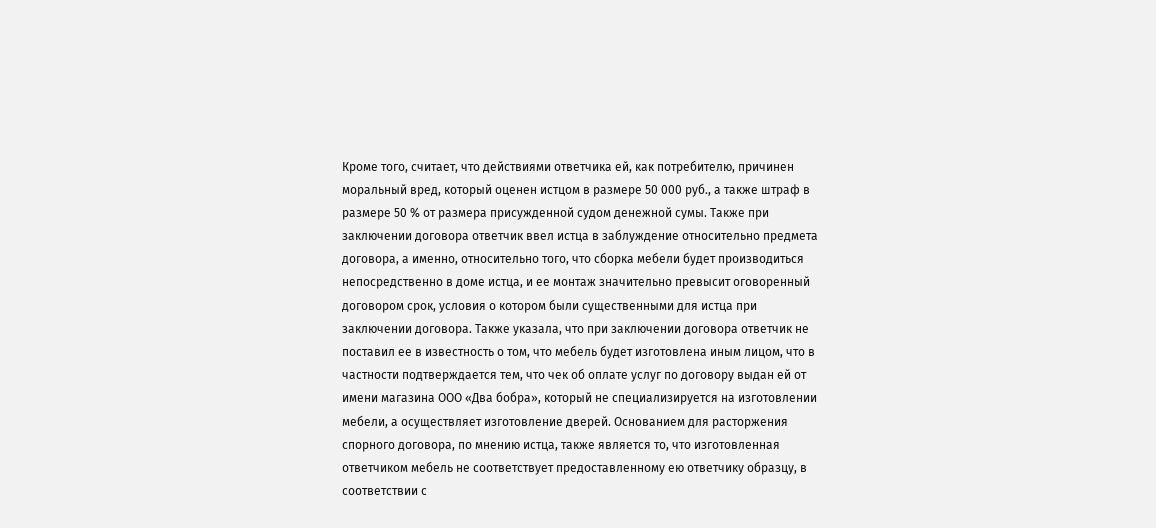Кроме того, считает, что действиями ответчика ей, как потребителю, причинен моральный вред, который оценен истцом в размере 50 000 руб., а также штраф в размере 50 % от размера присужденной судом денежной сумы. Также при заключении договора ответчик ввел истца в заблуждение относительно предмета договора, а именно, относительно того, что сборка мебели будет производиться непосредственно в доме истца, и ее монтаж значительно превысит оговоренный договором срок, условия о котором были существенными для истца при заключении договора. Также указала, что при заключении договора ответчик не поставил ее в известность о том, что мебель будет изготовлена иным лицом, что в частности подтверждается тем, что чек об оплате услуг по договору выдан ей от имени магазина ООО «Два бобра», который не специализируется на изготовлении мебели, а осуществляет изготовление дверей. Основанием для расторжения спорного договора, по мнению истца, также является то, что изготовленная ответчиком мебель не соответствует предоставленному ею ответчику образцу, в соответствии с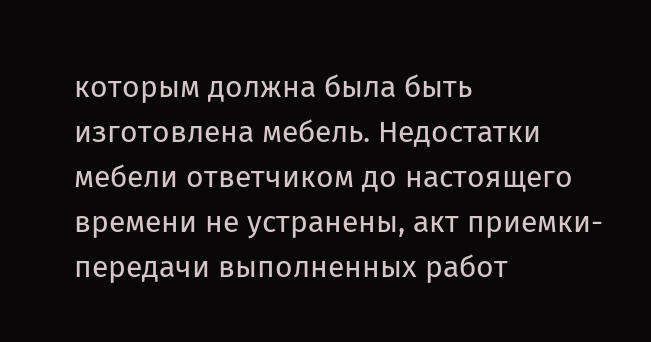которым должна была быть изготовлена мебель. Недостатки мебели ответчиком до настоящего времени не устранены, акт приемки-передачи выполненных работ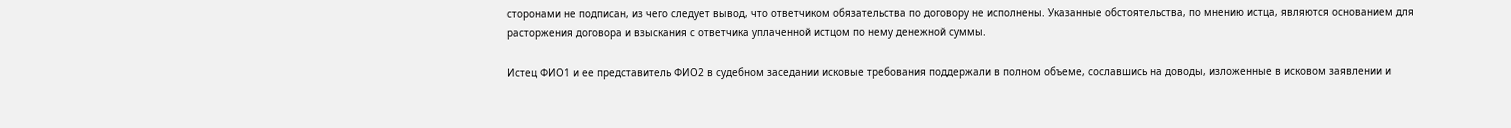сторонами не подписан, из чего следует вывод, что ответчиком обязательства по договору не исполнены. Указанные обстоятельства, по мнению истца, являются основанием для расторжения договора и взыскания с ответчика уплаченной истцом по нему денежной суммы.

Истец ФИО1 и ее представитель ФИО2 в судебном заседании исковые требования поддержали в полном объеме, сославшись на доводы, изложенные в исковом заявлении и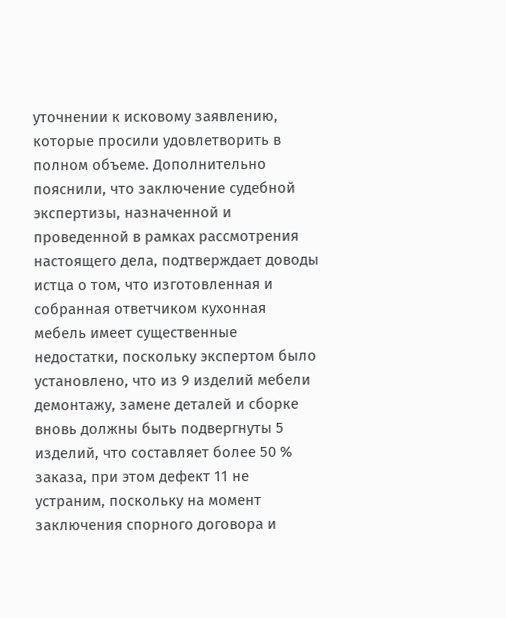уточнении к исковому заявлению, которые просили удовлетворить в полном объеме. Дополнительно пояснили, что заключение судебной экспертизы, назначенной и проведенной в рамках рассмотрения настоящего дела, подтверждает доводы истца о том, что изготовленная и собранная ответчиком кухонная мебель имеет существенные недостатки, поскольку экспертом было установлено, что из 9 изделий мебели демонтажу, замене деталей и сборке вновь должны быть подвергнуты 5 изделий, что составляет более 50 % заказа, при этом дефект 11 не устраним, поскольку на момент заключения спорного договора и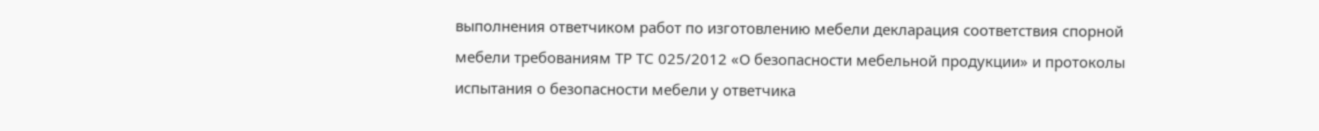выполнения ответчиком работ по изготовлению мебели декларация соответствия спорной мебели требованиям ТР ТС 025/2012 «О безопасности мебельной продукции» и протоколы испытания о безопасности мебели у ответчика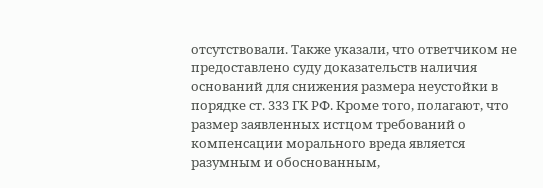отсутствовали. Также указали, что ответчиком не предоставлено суду доказательств наличия оснований для снижения размера неустойки в порядке ст. 333 ГК РФ. Кроме того, полагают, что размер заявленных истцом требований о компенсации морального вреда является разумным и обоснованным,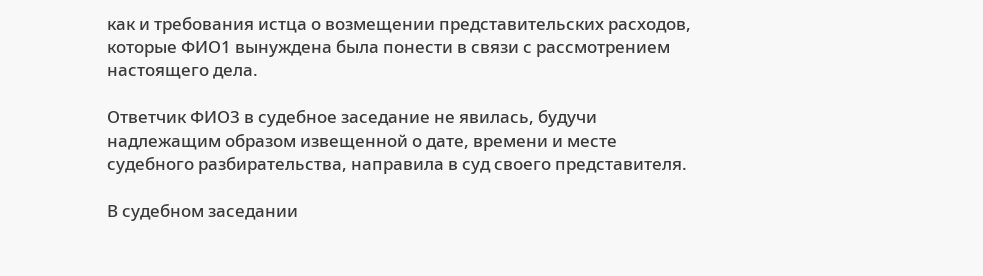как и требования истца о возмещении представительских расходов, которые ФИО1 вынуждена была понести в связи с рассмотрением настоящего дела.

Ответчик ФИО3 в судебное заседание не явилась, будучи надлежащим образом извещенной о дате, времени и месте судебного разбирательства, направила в суд своего представителя.

В судебном заседании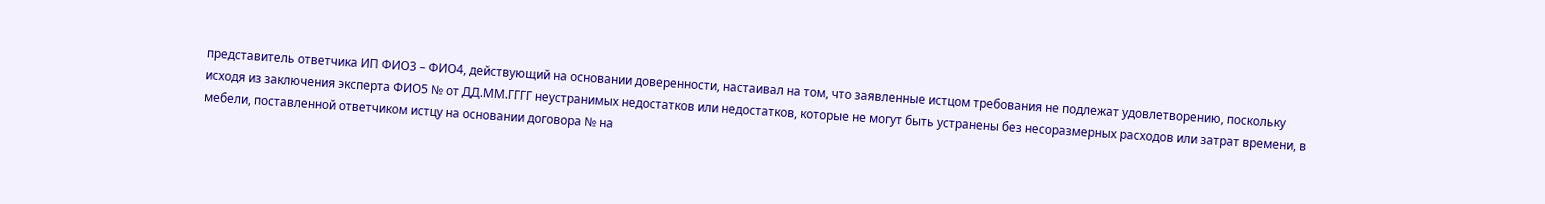представитель ответчика ИП ФИО3 – ФИО4, действующий на основании доверенности, настаивал на том, что заявленные истцом требования не подлежат удовлетворению, поскольку исходя из заключения эксперта ФИО5 № от ДД.ММ.ГГГГ неустранимых недостатков или недостатков, которые не могут быть устранены без несоразмерных расходов или затрат времени, в мебели, поставленной ответчиком истцу на основании договора № на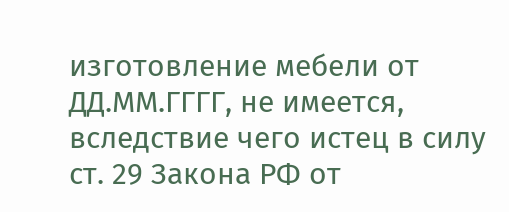изготовление мебели от ДД.ММ.ГГГГ, не имеется, вследствие чего истец в силу ст. 29 Закона РФ от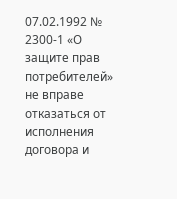07.02.1992 № 2300-1 «О защите прав потребителей» не вправе отказаться от исполнения договора и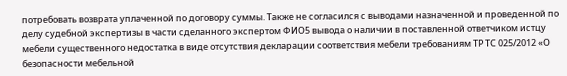потребовать возврата уплаченной по договору суммы. Также не согласился с выводами назначенной и проведенной по делу судебной экспертизы в части сделанного экспертом ФИО5 вывода о наличии в поставленной ответчиком истцу мебели существенного недостатка в виде отсутствия декларации соответствия мебели требованиям ТР ТС 025/2012 «О безопасности мебельной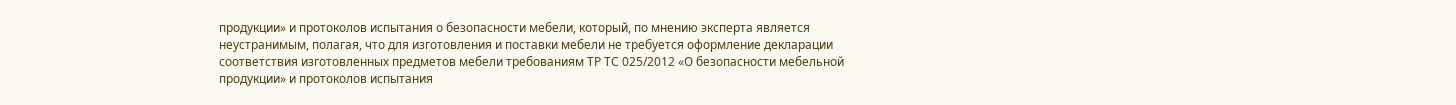продукции» и протоколов испытания о безопасности мебели, который, по мнению эксперта является неустранимым, полагая, что для изготовления и поставки мебели не требуется оформление декларации соответствия изготовленных предметов мебели требованиям ТР ТС 025/2012 «О безопасности мебельной продукции» и протоколов испытания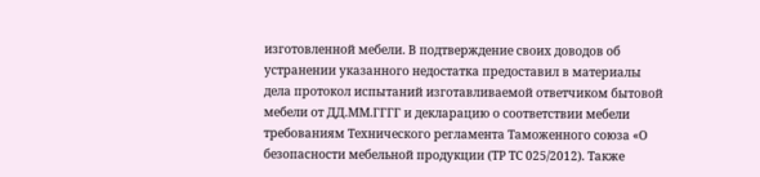изготовленной мебели. В подтверждение своих доводов об устранении указанного недостатка предоставил в материалы дела протокол испытаний изготавливаемой ответчиком бытовой мебели от ДД.ММ.ГГГГ и декларацию о соответствии мебели требованиям Технического регламента Таможенного союза «О безопасности мебельной продукции (ТР ТС 025/2012). Также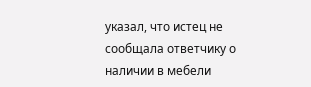указал, что истец не сообщала ответчику о наличии в мебели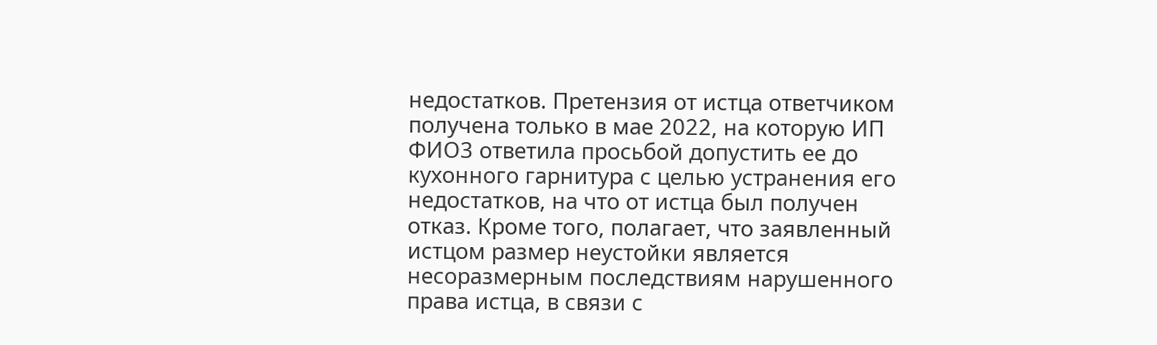недостатков. Претензия от истца ответчиком получена только в мае 2022, на которую ИП ФИО3 ответила просьбой допустить ее до кухонного гарнитура с целью устранения его недостатков, на что от истца был получен отказ. Кроме того, полагает, что заявленный истцом размер неустойки является несоразмерным последствиям нарушенного права истца, в связи с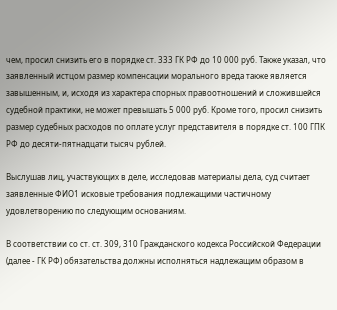чем, просил снизить его в порядке ст. 333 ГК РФ до 10 000 руб. Также указал, что заявленный истцом размер компенсации морального вреда также является завышенным, и, исходя из характера спорных правоотношений и сложившейся судебной практики, не может превышать 5 000 руб. Кроме того, просил снизить размер судебных расходов по оплате услуг представителя в порядке ст. 100 ГПК РФ до десяти-пятнадцати тысяч рублей.

Выслушав лиц, участвующих в деле, исследовав материалы дела, суд считает заявленные ФИО1 исковые требования подлежащими частичному удовлетворению по следующим основаниям.

В соответствии со ст. ст. 309, 310 Гражданского кодекса Российской Федерации (далее - ГК РФ) обязательства должны исполняться надлежащим образом в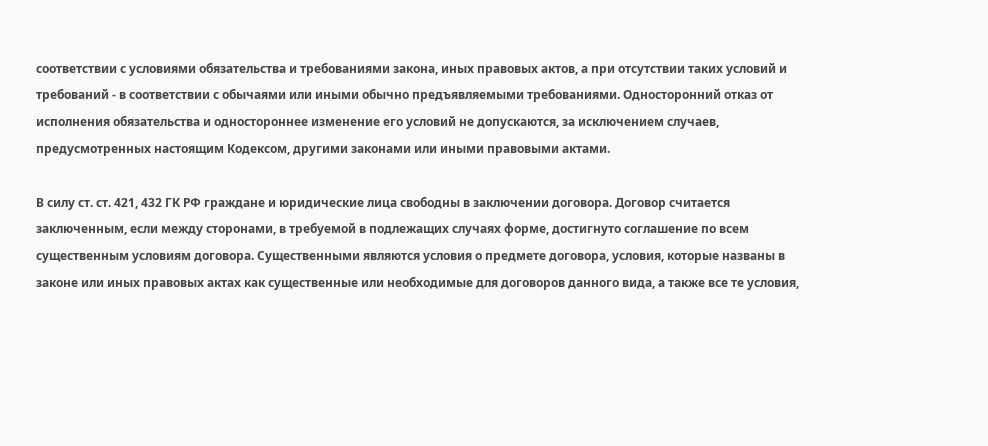соответствии с условиями обязательства и требованиями закона, иных правовых актов, а при отсутствии таких условий и требований - в соответствии с обычаями или иными обычно предъявляемыми требованиями. Односторонний отказ от исполнения обязательства и одностороннее изменение его условий не допускаются, за исключением случаев, предусмотренных настоящим Кодексом, другими законами или иными правовыми актами.

В силу ст. ст. 421, 432 ГК РФ граждане и юридические лица свободны в заключении договора. Договор считается заключенным, если между сторонами, в требуемой в подлежащих случаях форме, достигнуто соглашение по всем существенным условиям договора. Существенными являются условия о предмете договора, условия, которые названы в законе или иных правовых актах как существенные или необходимые для договоров данного вида, а также все те условия,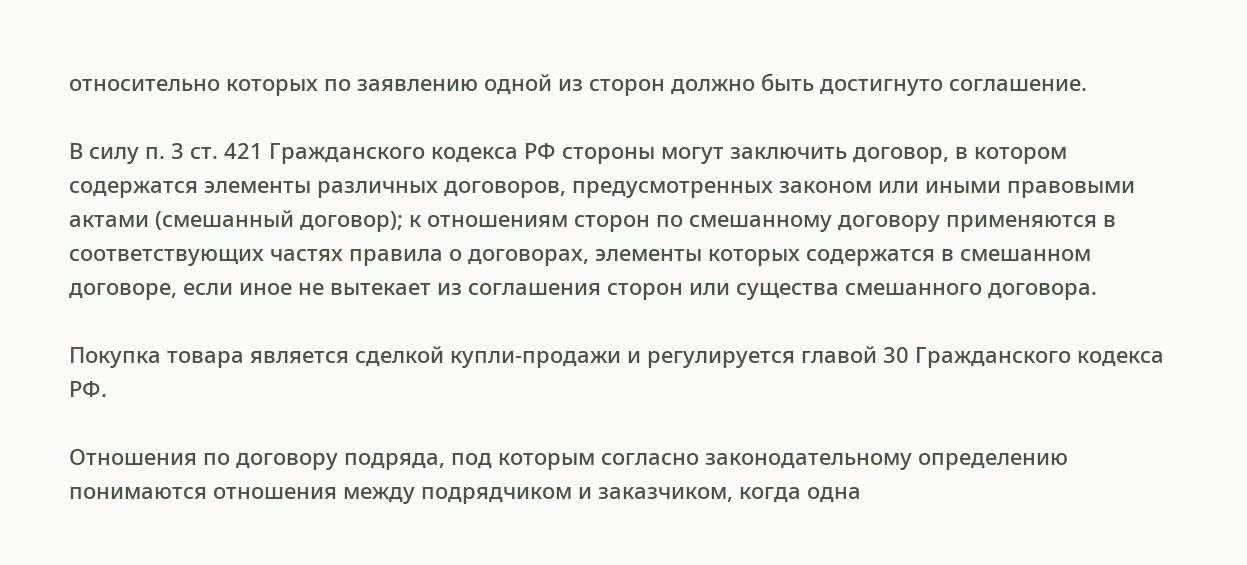относительно которых по заявлению одной из сторон должно быть достигнуто соглашение.

В силу п. 3 ст. 421 Гражданского кодекса РФ стороны могут заключить договор, в котором содержатся элементы различных договоров, предусмотренных законом или иными правовыми актами (смешанный договор); к отношениям сторон по смешанному договору применяются в соответствующих частях правила о договорах, элементы которых содержатся в смешанном договоре, если иное не вытекает из соглашения сторон или существа смешанного договора.

Покупка товара является сделкой купли-продажи и регулируется главой 30 Гражданского кодекса РФ.

Отношения по договору подряда, под которым согласно законодательному определению понимаются отношения между подрядчиком и заказчиком, когда одна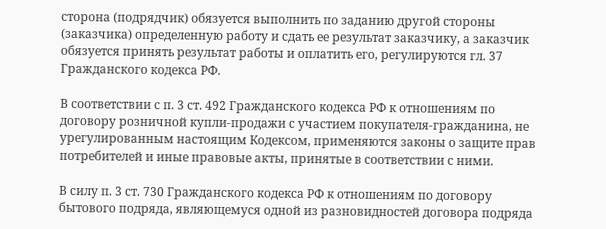сторона (подрядчик) обязуется выполнить по заданию другой стороны (заказчика) определенную работу и сдать ее результат заказчику, а заказчик обязуется принять результат работы и оплатить его, регулируются гл. 37 Гражданского кодекса РФ.

В соответствии с п. 3 ст. 492 Гражданского кодекса РФ к отношениям по договору розничной купли-продажи с участием покупателя-гражданина, не урегулированным настоящим Кодексом, применяются законы о защите прав потребителей и иные правовые акты, принятые в соответствии с ними.

В силу п. 3 ст. 730 Гражданского кодекса РФ к отношениям по договору бытового подряда, являющемуся одной из разновидностей договора подряда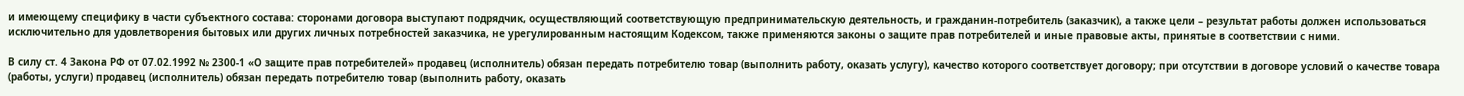и имеющему специфику в части субъектного состава: сторонами договора выступают подрядчик, осуществляющий соответствующую предпринимательскую деятельность, и гражданин-потребитель (заказчик), а также цели – результат работы должен использоваться исключительно для удовлетворения бытовых или других личных потребностей заказчика, не урегулированным настоящим Кодексом, также применяются законы о защите прав потребителей и иные правовые акты, принятые в соответствии с ними.

В силу ст. 4 Закона РФ от 07.02.1992 № 2300-1 «О защите прав потребителей» продавец (исполнитель) обязан передать потребителю товар (выполнить работу, оказать услугу), качество которого соответствует договору; при отсутствии в договоре условий о качестве товара (работы, услуги) продавец (исполнитель) обязан передать потребителю товар (выполнить работу, оказать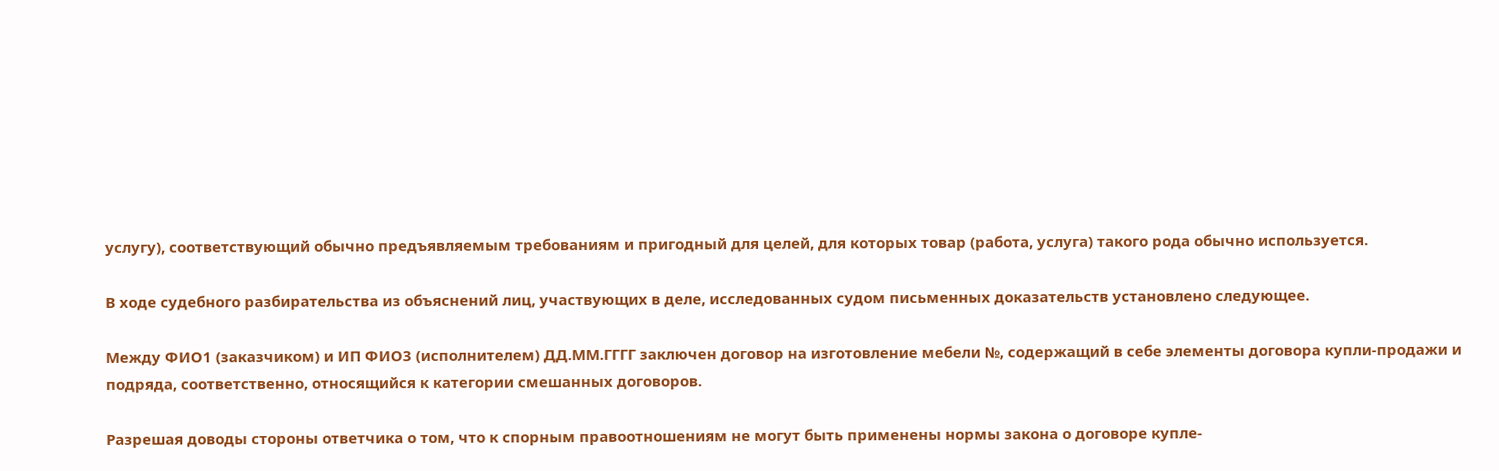услугу), соответствующий обычно предъявляемым требованиям и пригодный для целей, для которых товар (работа, услуга) такого рода обычно используется.

В ходе судебного разбирательства из объяснений лиц, участвующих в деле, исследованных судом письменных доказательств установлено следующее.

Между ФИО1 (заказчиком) и ИП ФИО3 (исполнителем) ДД.ММ.ГГГГ заключен договор на изготовление мебели №, содержащий в себе элементы договора купли-продажи и подряда, соответственно, относящийся к категории смешанных договоров.

Разрешая доводы стороны ответчика о том, что к спорным правоотношениям не могут быть применены нормы закона о договоре купле-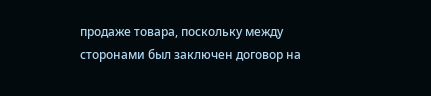продаже товара, поскольку между сторонами был заключен договор на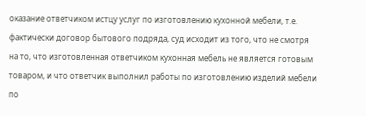оказание ответчиком истцу услуг по изготовлению кухонной мебели, т.е. фактически договор бытового подряда, суд исходит из того, что не смотря на то, что изготовленная ответчиком кухонная мебель не является готовым товаром, и что ответчик выполнил работы по изготовлению изделий мебели по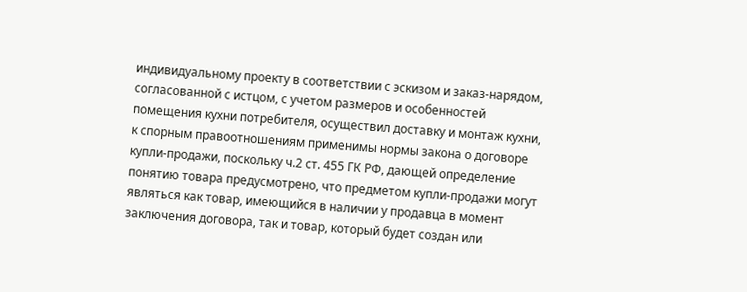индивидуальному проекту в соответствии с эскизом и заказ-нарядом, согласованной с истцом, с учетом размеров и особенностей помещения кухни потребителя, осуществил доставку и монтаж кухни, к спорным правоотношениям применимы нормы закона о договоре купли-продажи, поскольку ч.2 ст. 455 ГК РФ, дающей определение понятию товара предусмотрено, что предметом купли-продажи могут являться как товар, имеющийся в наличии у продавца в момент заключения договора, так и товар, который будет создан или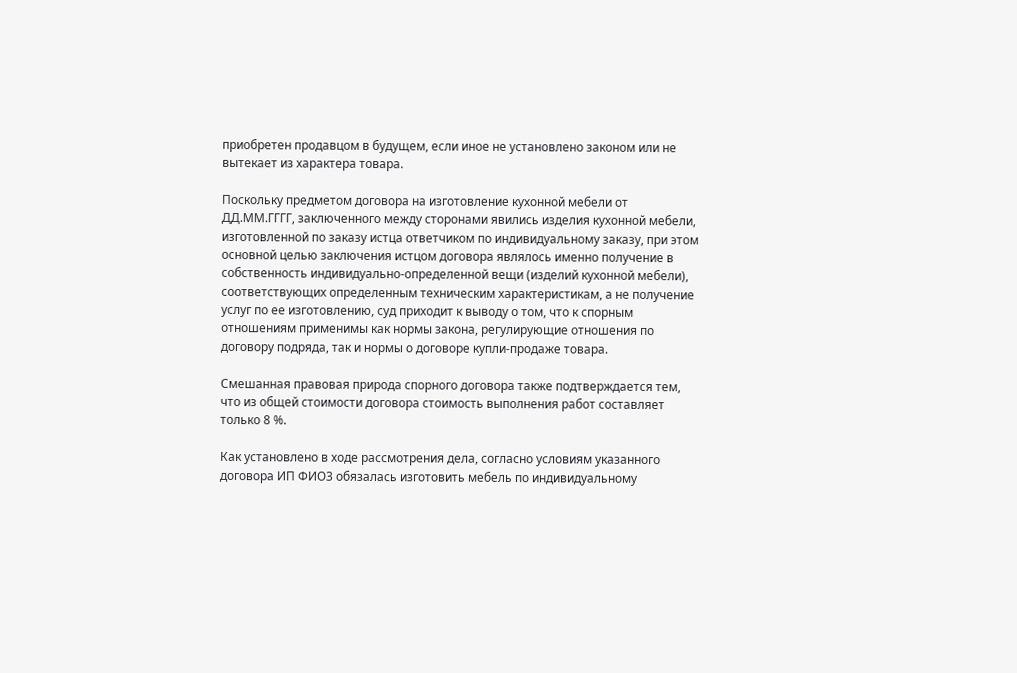приобретен продавцом в будущем, если иное не установлено законом или не вытекает из характера товара.

Поскольку предметом договора на изготовление кухонной мебели от ДД.ММ.ГГГГ, заключенного между сторонами явились изделия кухонной мебели, изготовленной по заказу истца ответчиком по индивидуальному заказу, при этом основной целью заключения истцом договора являлось именно получение в собственность индивидуально-определенной вещи (изделий кухонной мебели), соответствующих определенным техническим характеристикам, а не получение услуг по ее изготовлению, суд приходит к выводу о том, что к спорным отношениям применимы как нормы закона, регулирующие отношения по договору подряда, так и нормы о договоре купли-продаже товара.

Смешанная правовая природа спорного договора также подтверждается тем, что из общей стоимости договора стоимость выполнения работ составляет только 8 %.

Как установлено в ходе рассмотрения дела, согласно условиям указанного договора ИП ФИО3 обязалась изготовить мебель по индивидуальному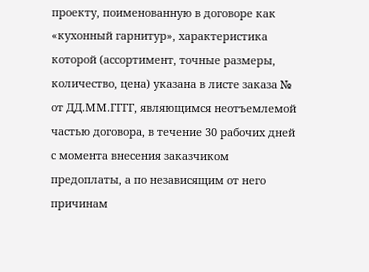проекту, поименованную в договоре как «кухонный гарнитур», характеристика которой (ассортимент, точные размеры, количество, цена) указана в листе заказа № от ДД.ММ.ГГГГ, являющимся неотъемлемой частью договора, в течение 30 рабочих дней с момента внесения заказчиком предоплаты, а по независящим от него причинам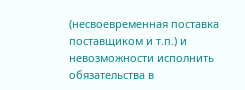(несвоевременная поставка поставщиком и т.п.) и невозможности исполнить обязательства в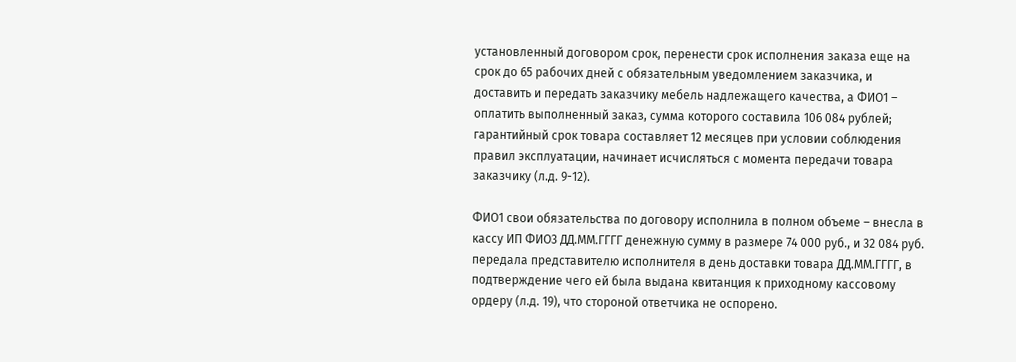установленный договором срок, перенести срок исполнения заказа еще на срок до 65 рабочих дней с обязательным уведомлением заказчика, и доставить и передать заказчику мебель надлежащего качества, а ФИО1 – оплатить выполненный заказ, сумма которого составила 106 084 рублей; гарантийный срок товара составляет 12 месяцев при условии соблюдения правил эксплуатации, начинает исчисляться с момента передачи товара заказчику (л.д. 9-12).

ФИО1 свои обязательства по договору исполнила в полном объеме – внесла в кассу ИП ФИО3 ДД.ММ.ГГГГ денежную сумму в размере 74 000 руб., и 32 084 руб. передала представителю исполнителя в день доставки товара ДД.ММ.ГГГГ, в подтверждение чего ей была выдана квитанция к приходному кассовому ордеру (л.д. 19), что стороной ответчика не оспорено.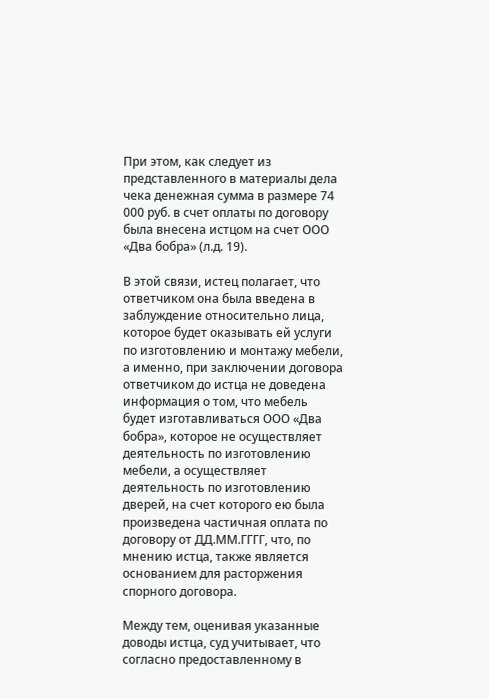При этом, как следует из представленного в материалы дела чека денежная сумма в размере 74 000 руб. в счет оплаты по договору была внесена истцом на счет ООО «Два бобра» (л.д. 19).

В этой связи, истец полагает, что ответчиком она была введена в заблуждение относительно лица, которое будет оказывать ей услуги по изготовлению и монтажу мебели, а именно, при заключении договора ответчиком до истца не доведена информация о том, что мебель будет изготавливаться ООО «Два бобра», которое не осуществляет деятельность по изготовлению мебели, а осуществляет деятельность по изготовлению дверей, на счет которого ею была произведена частичная оплата по договору от ДД.ММ.ГГГГ, что, по мнению истца, также является основанием для расторжения спорного договора.

Между тем, оценивая указанные доводы истца, суд учитывает, что согласно предоставленному в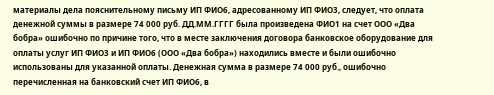материалы дела пояснительному письму ИП ФИО6, адресованному ИП ФИО3, следует, что оплата денежной суммы в размере 74 000 руб. ДД.ММ.ГГГГ была произведена ФИО1 на счет ООО «Два бобра» ошибочно по причине того, что в месте заключения договора банковское оборудование для оплаты услуг ИП ФИО3 и ИП ФИО6 (ООО «Два бобра») находились вместе и были ошибочно использованы для указанной оплаты. Денежная сумма в размере 74 000 руб., ошибочно перечисленная на банковский счет ИП ФИО6, в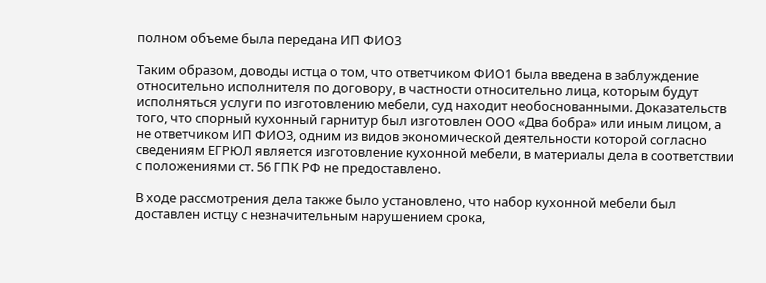полном объеме была передана ИП ФИО3

Таким образом, доводы истца о том, что ответчиком ФИО1 была введена в заблуждение относительно исполнителя по договору, в частности относительно лица, которым будут исполняться услуги по изготовлению мебели, суд находит необоснованными. Доказательств того, что спорный кухонный гарнитур был изготовлен ООО «Два бобра» или иным лицом, а не ответчиком ИП ФИО3, одним из видов экономической деятельности которой согласно сведениям ЕГРЮЛ является изготовление кухонной мебели, в материалы дела в соответствии с положениями ст. 56 ГПК РФ не предоставлено.

В ходе рассмотрения дела также было установлено, что набор кухонной мебели был доставлен истцу с незначительным нарушением срока,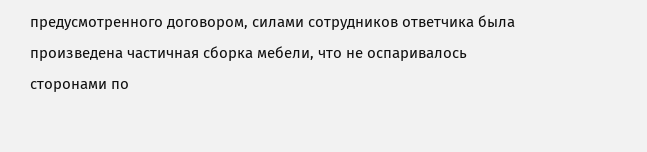предусмотренного договором, силами сотрудников ответчика была произведена частичная сборка мебели, что не оспаривалось сторонами по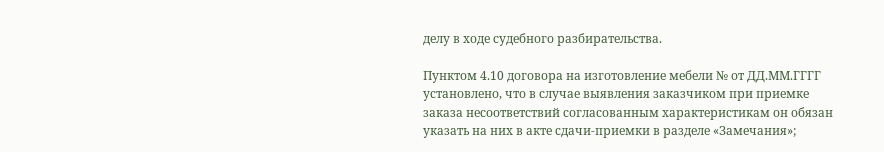делу в ходе судебного разбирательства.

Пунктом 4.10 договора на изготовление мебели № от ДД.ММ.ГГГГ установлено, что в случае выявления заказчиком при приемке заказа несоответствий согласованным характеристикам он обязан указать на них в акте сдачи-приемки в разделе «Замечания»;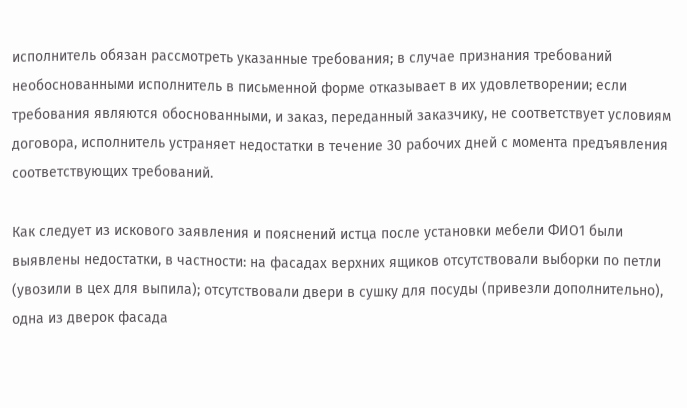исполнитель обязан рассмотреть указанные требования; в случае признания требований необоснованными исполнитель в письменной форме отказывает в их удовлетворении; если требования являются обоснованными, и заказ, переданный заказчику, не соответствует условиям договора, исполнитель устраняет недостатки в течение 30 рабочих дней с момента предъявления соответствующих требований.

Как следует из искового заявления и пояснений истца после установки мебели ФИО1 были выявлены недостатки, в частности: на фасадах верхних ящиков отсутствовали выборки по петли (увозили в цех для выпила); отсутствовали двери в сушку для посуды (привезли дополнительно), одна из дверок фасада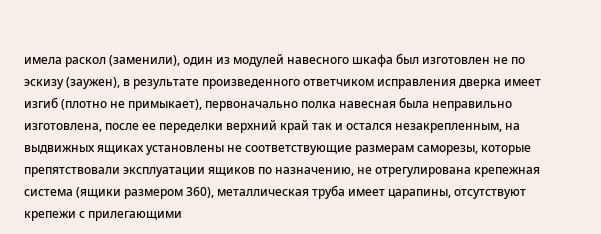имела раскол (заменили), один из модулей навесного шкафа был изготовлен не по эскизу (заужен), в результате произведенного ответчиком исправления дверка имеет изгиб (плотно не примыкает), первоначально полка навесная была неправильно изготовлена, после ее переделки верхний край так и остался незакрепленным, на выдвижных ящиках установлены не соответствующие размерам саморезы, которые препятствовали эксплуатации ящиков по назначению, не отрегулирована крепежная система (ящики размером 360), металлическая труба имеет царапины, отсутствуют крепежи с прилегающими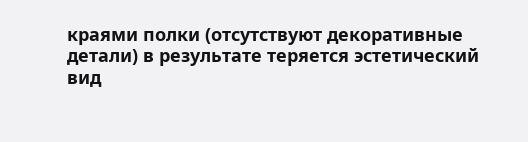краями полки (отсутствуют декоративные детали) в результате теряется эстетический вид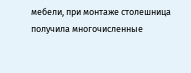мебели, при монтаже столешница получила многочисленные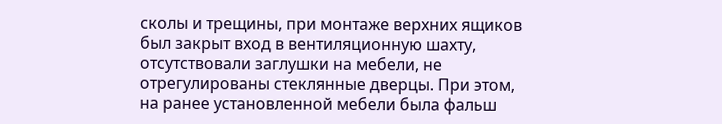сколы и трещины, при монтаже верхних ящиков был закрыт вход в вентиляционную шахту, отсутствовали заглушки на мебели, не отрегулированы стеклянные дверцы. При этом, на ранее установленной мебели была фальш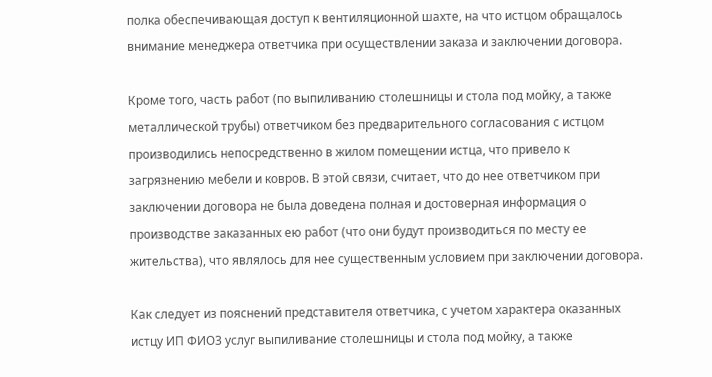полка обеспечивающая доступ к вентиляционной шахте, на что истцом обращалось внимание менеджера ответчика при осуществлении заказа и заключении договора.

Кроме того, часть работ (по выпиливанию столешницы и стола под мойку, а также металлической трубы) ответчиком без предварительного согласования с истцом производились непосредственно в жилом помещении истца, что привело к загрязнению мебели и ковров. В этой связи, считает, что до нее ответчиком при заключении договора не была доведена полная и достоверная информация о производстве заказанных ею работ (что они будут производиться по месту ее жительства), что являлось для нее существенным условием при заключении договора.

Как следует из пояснений представителя ответчика, с учетом характера оказанных истцу ИП ФИО3 услуг выпиливание столешницы и стола под мойку, а также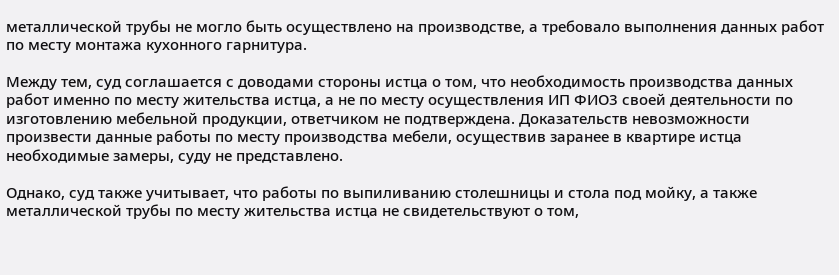металлической трубы не могло быть осуществлено на производстве, а требовало выполнения данных работ по месту монтажа кухонного гарнитура.

Между тем, суд соглашается с доводами стороны истца о том, что необходимость производства данных работ именно по месту жительства истца, а не по месту осуществления ИП ФИО3 своей деятельности по изготовлению мебельной продукции, ответчиком не подтверждена. Доказательств невозможности произвести данные работы по месту производства мебели, осуществив заранее в квартире истца необходимые замеры, суду не представлено.

Однако, суд также учитывает, что работы по выпиливанию столешницы и стола под мойку, а также металлической трубы по месту жительства истца не свидетельствуют о том,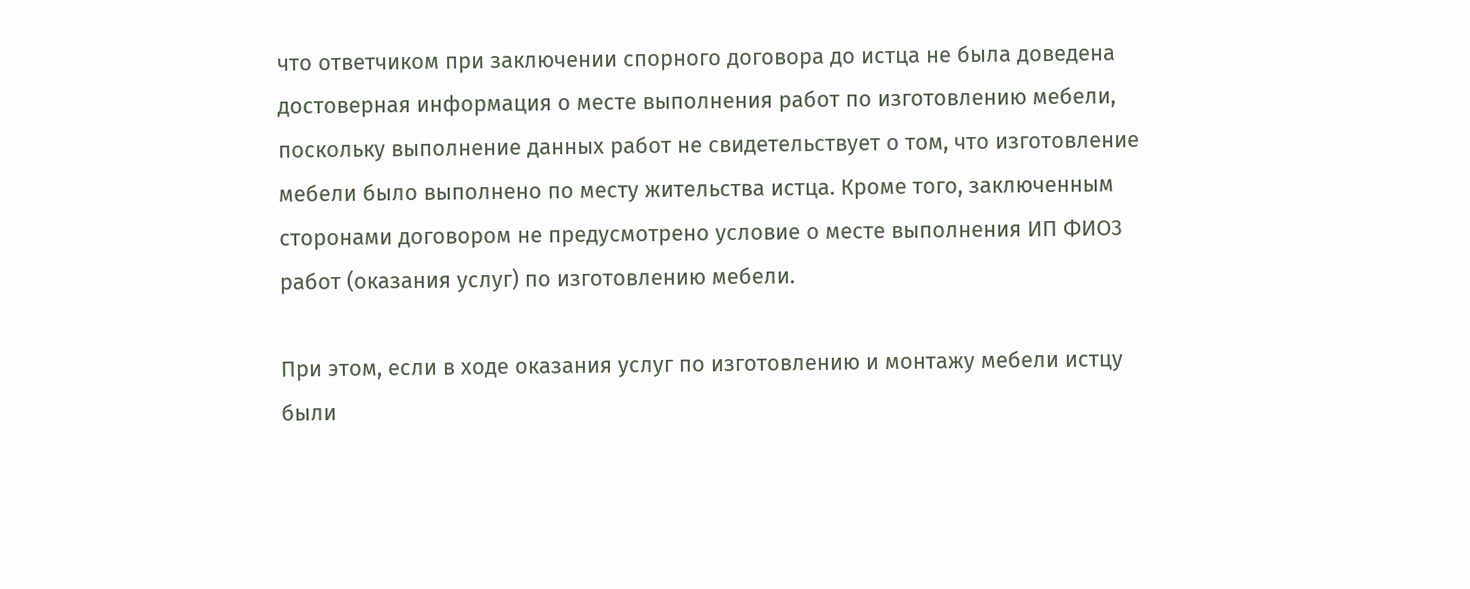что ответчиком при заключении спорного договора до истца не была доведена достоверная информация о месте выполнения работ по изготовлению мебели, поскольку выполнение данных работ не свидетельствует о том, что изготовление мебели было выполнено по месту жительства истца. Кроме того, заключенным сторонами договором не предусмотрено условие о месте выполнения ИП ФИО3 работ (оказания услуг) по изготовлению мебели.

При этом, если в ходе оказания услуг по изготовлению и монтажу мебели истцу были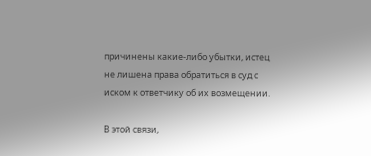причинены какие-либо убытки, истец не лишена права обратиться в суд с иском к ответчику об их возмещении.

В этой связи,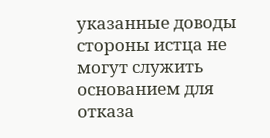указанные доводы стороны истца не могут служить основанием для отказа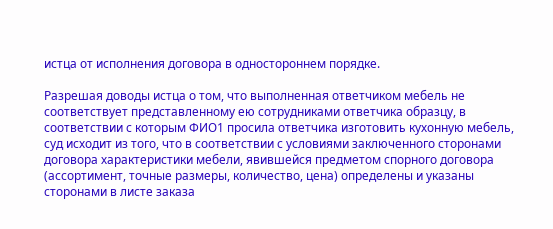истца от исполнения договора в одностороннем порядке.

Разрешая доводы истца о том, что выполненная ответчиком мебель не соответствует представленному ею сотрудниками ответчика образцу, в соответствии с которым ФИО1 просила ответчика изготовить кухонную мебель, суд исходит из того, что в соответствии с условиями заключенного сторонами договора характеристики мебели, явившейся предметом спорного договора (ассортимент, точные размеры, количество, цена) определены и указаны сторонами в листе заказа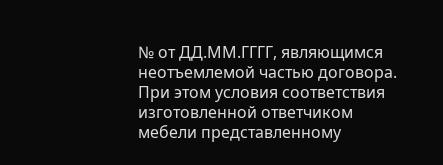№ от ДД.ММ.ГГГГ, являющимся неотъемлемой частью договора. При этом условия соответствия изготовленной ответчиком мебели представленному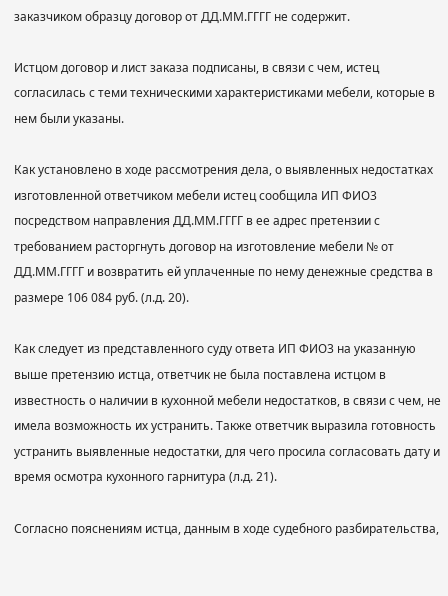заказчиком образцу договор от ДД.ММ.ГГГГ не содержит.

Истцом договор и лист заказа подписаны, в связи с чем, истец согласилась с теми техническими характеристиками мебели, которые в нем были указаны.

Как установлено в ходе рассмотрения дела, о выявленных недостатках изготовленной ответчиком мебели истец сообщила ИП ФИО3 посредством направления ДД.ММ.ГГГГ в ее адрес претензии с требованием расторгнуть договор на изготовление мебели № от ДД.ММ.ГГГГ и возвратить ей уплаченные по нему денежные средства в размере 106 084 руб. (л.д. 20).

Как следует из представленного суду ответа ИП ФИО3 на указанную выше претензию истца, ответчик не была поставлена истцом в известность о наличии в кухонной мебели недостатков, в связи с чем, не имела возможность их устранить. Также ответчик выразила готовность устранить выявленные недостатки, для чего просила согласовать дату и время осмотра кухонного гарнитура (л.д. 21).

Согласно пояснениям истца, данным в ходе судебного разбирательства,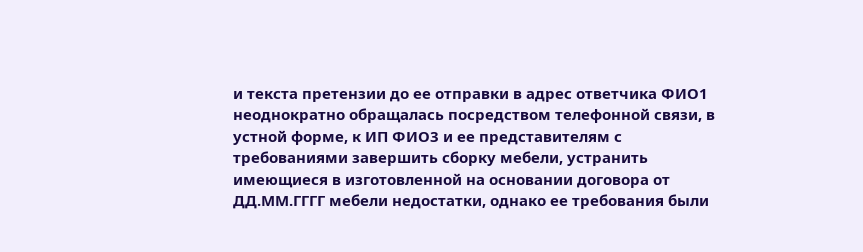и текста претензии до ее отправки в адрес ответчика ФИО1 неоднократно обращалась посредством телефонной связи, в устной форме, к ИП ФИО3 и ее представителям с требованиями завершить сборку мебели, устранить имеющиеся в изготовленной на основании договора от ДД.ММ.ГГГГ мебели недостатки, однако ее требования были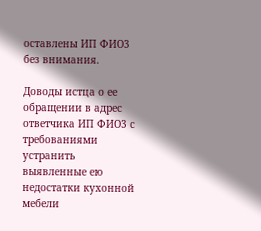оставлены ИП ФИО3 без внимания.

Доводы истца о ее обращении в адрес ответчика ИП ФИО3 с требованиями устранить выявленные ею недостатки кухонной мебели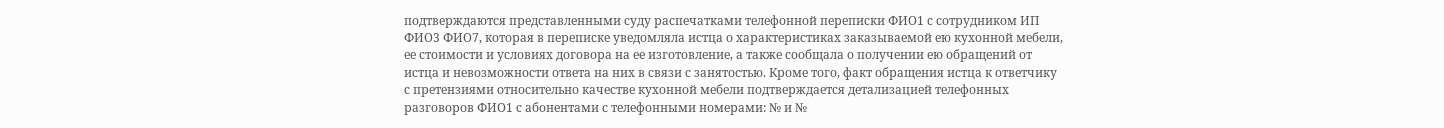подтверждаются представленными суду распечатками телефонной переписки ФИО1 с сотрудником ИП ФИО3 ФИО7, которая в переписке уведомляла истца о характеристиках заказываемой ею кухонной мебели, ее стоимости и условиях договора на ее изготовление, а также сообщала о получении ею обращений от истца и невозможности ответа на них в связи с занятостью. Кроме того, факт обращения истца к ответчику с претензиями относительно качестве кухонной мебели подтверждается детализацией телефонных разговоров ФИО1 с абонентами с телефонными номерами: № и №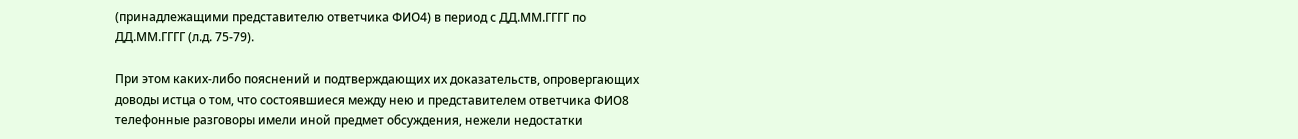(принадлежащими представителю ответчика ФИО4) в период с ДД.ММ.ГГГГ по ДД.ММ.ГГГГ (л.д. 75-79).

При этом каких-либо пояснений и подтверждающих их доказательств, опровергающих доводы истца о том, что состоявшиеся между нею и представителем ответчика ФИО8 телефонные разговоры имели иной предмет обсуждения, нежели недостатки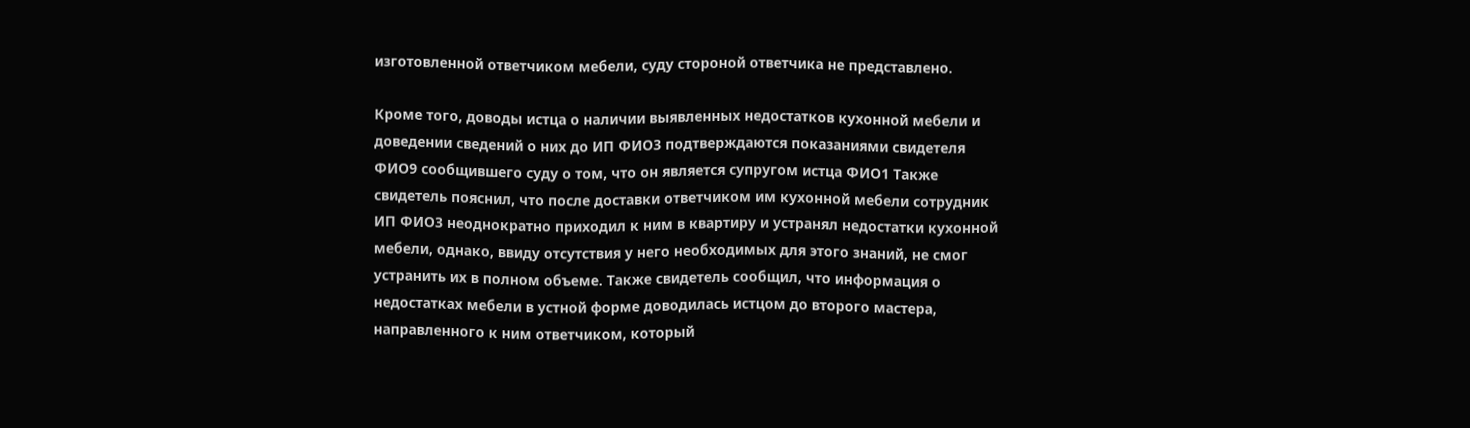изготовленной ответчиком мебели, суду стороной ответчика не представлено.

Кроме того, доводы истца о наличии выявленных недостатков кухонной мебели и доведении сведений о них до ИП ФИО3 подтверждаются показаниями свидетеля ФИО9 сообщившего суду о том, что он является супругом истца ФИО1 Также свидетель пояснил, что после доставки ответчиком им кухонной мебели сотрудник ИП ФИО3 неоднократно приходил к ним в квартиру и устранял недостатки кухонной мебели, однако, ввиду отсутствия у него необходимых для этого знаний, не смог устранить их в полном объеме. Также свидетель сообщил, что информация о недостатках мебели в устной форме доводилась истцом до второго мастера, направленного к ним ответчиком, который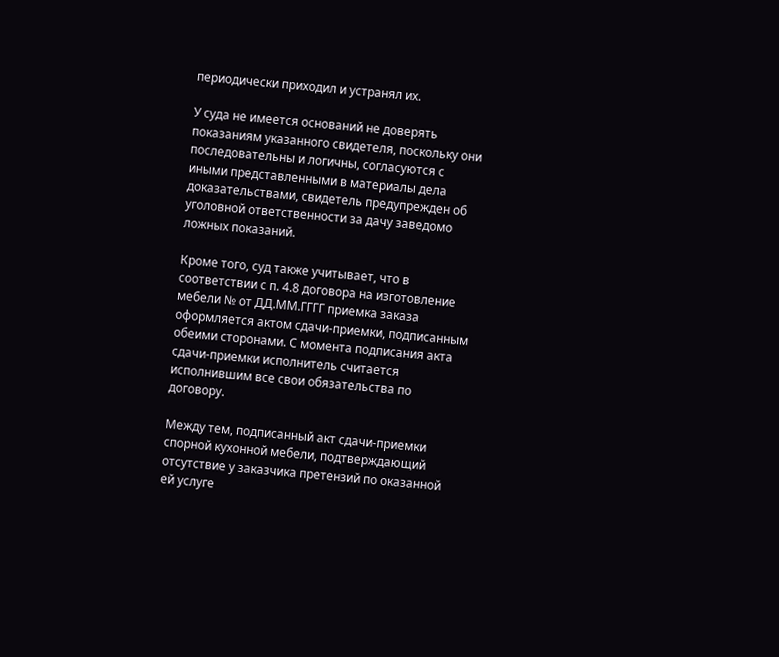периодически приходил и устранял их.

У суда не имеется оснований не доверять показаниям указанного свидетеля, поскольку они последовательны и логичны, согласуются с иными представленными в материалы дела доказательствами, свидетель предупрежден об уголовной ответственности за дачу заведомо ложных показаний.

Кроме того, суд также учитывает, что в соответствии с п. 4.8 договора на изготовление мебели № от ДД.ММ.ГГГГ приемка заказа оформляется актом сдачи-приемки, подписанным обеими сторонами. С момента подписания акта сдачи-приемки исполнитель считается исполнившим все свои обязательства по договору.

Между тем, подписанный акт сдачи-приемки спорной кухонной мебели, подтверждающий отсутствие у заказчика претензий по оказанной ей услуге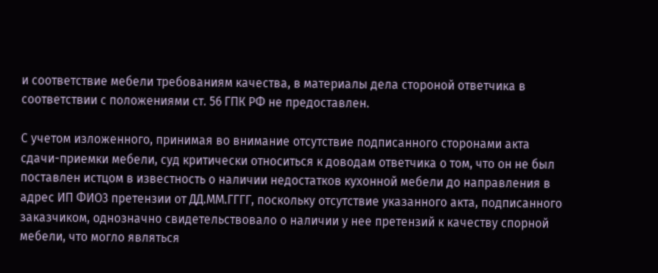и соответствие мебели требованиям качества, в материалы дела стороной ответчика в соответствии с положениями ст. 56 ГПК РФ не предоставлен.

С учетом изложенного, принимая во внимание отсутствие подписанного сторонами акта сдачи-приемки мебели, суд критически относиться к доводам ответчика о том, что он не был поставлен истцом в известность о наличии недостатков кухонной мебели до направления в адрес ИП ФИО3 претензии от ДД.ММ.ГГГГ, поскольку отсутствие указанного акта, подписанного заказчиком, однозначно свидетельствовало о наличии у нее претензий к качеству спорной мебели, что могло являться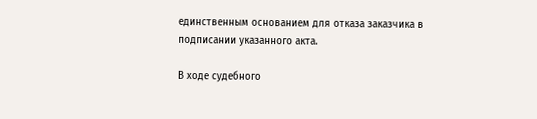единственным основанием для отказа заказчика в подписании указанного акта.

В ходе судебного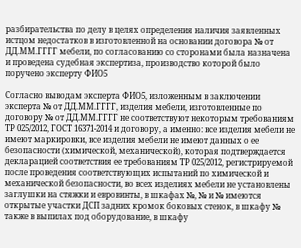разбирательства по делу в целях определения наличия заявленных истцом недостатков в изготовленной на основании договора № от ДД.ММ.ГГГГ мебели, по согласованию со сторонами была назначена и проведена судебная экспертиза, производство которой было поручено эксперту ФИО5

Согласно выводам эксперта ФИО5, изложенным в заключении эксперта № от ДД.ММ.ГГГГ, изделия мебели, изготовленные по договору № от ДД.ММ.ГГГГ не соответствуют некоторым требованиям ТР 025/2012, ГОСТ 16371-2014 и договору, а именно: все изделия мебели не имеют маркировки, все изделия мебели не имеют данных о ее безопасности (химической, механической), которая подтверждается декларацией соответствия ее требованиям ТР 025/2012, регистрируемой после проведения соответствующих испытаний по химической и механической безопасности, во всех изделиях мебели не установлены заглушки на стяжки и евровинты, в шкафах №, № и № имеются открытые участки ДСП задних кромок боковых стенок, в шкафу № также в выпилах под оборудование, в шкафу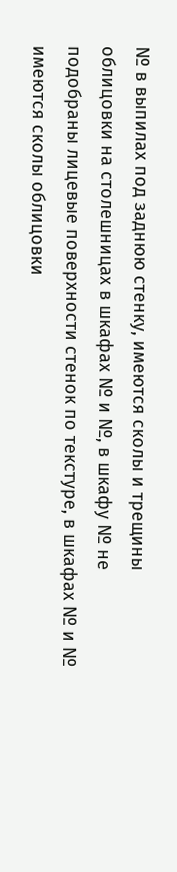№ в выпилах под заднюю стенку, имеются сколы и трещины облицовки на столешницах в шкафах № и №, в шкафу № не подобраны лицевые поверхности стенок по текстуре, в шкафах № и № имеются сколы облицовки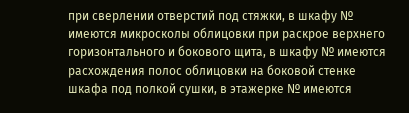при сверлении отверстий под стяжки, в шкафу № имеются микросколы облицовки при раскрое верхнего горизонтального и бокового щита, в шкафу № имеются расхождения полос облицовки на боковой стенке шкафа под полкой сушки, в этажерке № имеются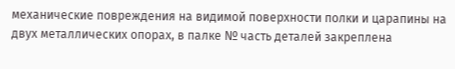механические повреждения на видимой поверхности полки и царапины на двух металлических опорах, в палке № часть деталей закреплена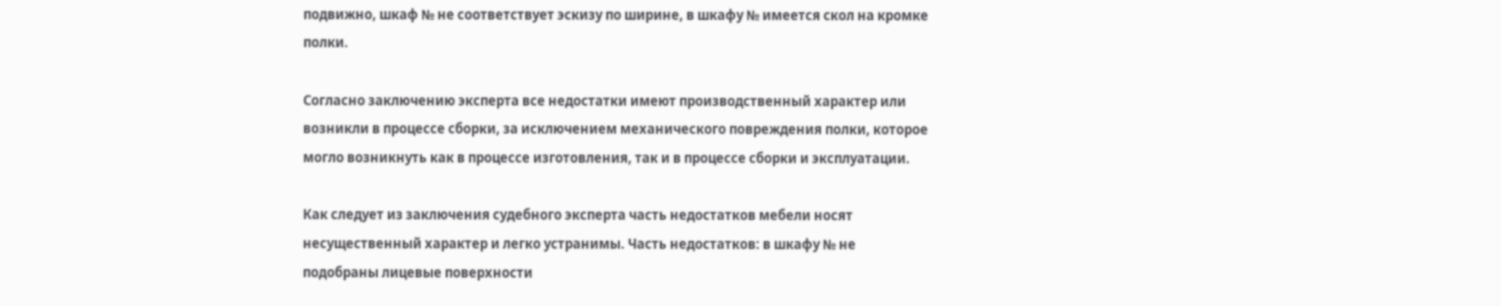подвижно, шкаф № не соответствует эскизу по ширине, в шкафу № имеется скол на кромке полки.

Согласно заключению эксперта все недостатки имеют производственный характер или возникли в процессе сборки, за исключением механического повреждения полки, которое могло возникнуть как в процессе изготовления, так и в процессе сборки и эксплуатации.

Как следует из заключения судебного эксперта часть недостатков мебели носят несущественный характер и легко устранимы. Часть недостатков: в шкафу № не подобраны лицевые поверхности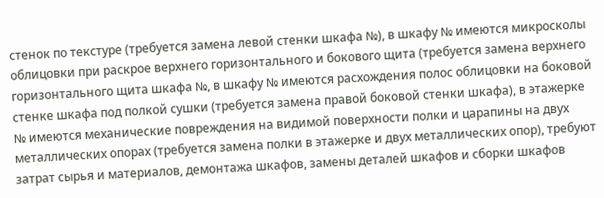стенок по текстуре (требуется замена левой стенки шкафа №), в шкафу № имеются микросколы облицовки при раскрое верхнего горизонтального и бокового щита (требуется замена верхнего горизонтального щита шкафа №, в шкафу № имеются расхождения полос облицовки на боковой стенке шкафа под полкой сушки (требуется замена правой боковой стенки шкафа), в этажерке № имеются механические повреждения на видимой поверхности полки и царапины на двух металлических опорах (требуется замена полки в этажерке и двух металлических опор), требуют затрат сырья и материалов, демонтажа шкафов, замены деталей шкафов и сборки шкафов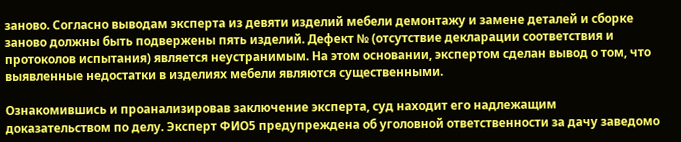заново. Согласно выводам эксперта из девяти изделий мебели демонтажу и замене деталей и сборке заново должны быть подвержены пять изделий. Дефект № (отсутствие декларации соответствия и протоколов испытания) является неустранимым. На этом основании, экспертом сделан вывод о том, что выявленные недостатки в изделиях мебели являются существенными.

Ознакомившись и проанализировав заключение эксперта, суд находит его надлежащим доказательством по делу. Эксперт ФИО5 предупреждена об уголовной ответственности за дачу заведомо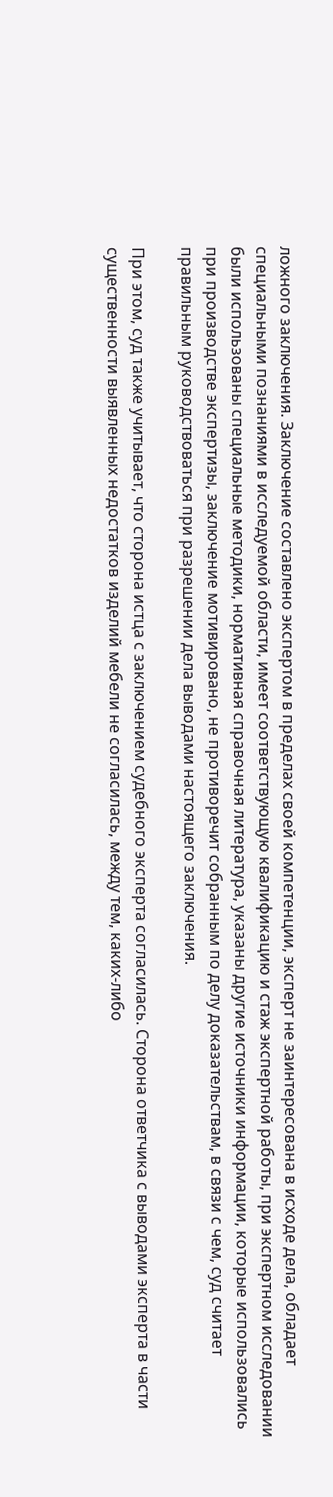ложного заключения. Заключение составлено экспертом в пределах своей компетенции, эксперт не заинтересована в исходе дела, обладает специальными познаниями в исследуемой области, имеет соответствующую квалификацию и стаж экспертной работы, при экспертном исследовании были использованы специальные методики, нормативная справочная литература, указаны другие источники информации, которые использовались при производстве экспертизы, заключение мотивировано, не противоречит собранным по делу доказательствам, в связи с чем, суд считает правильным руководствоваться при разрешении дела выводами настоящего заключения.

При этом, суд также учитывает, что сторона истца с заключением судебного эксперта согласилась. Сторона ответчика с выводами эксперта в части существенности выявленных недостатков изделий мебели не согласилась, между тем, каких-либо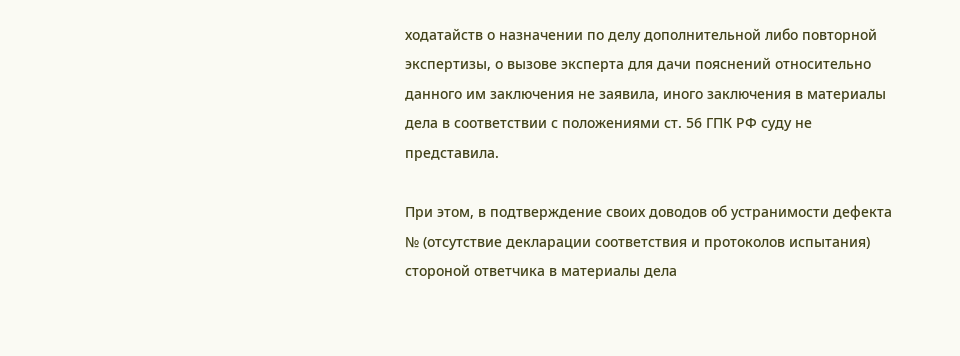ходатайств о назначении по делу дополнительной либо повторной экспертизы, о вызове эксперта для дачи пояснений относительно данного им заключения не заявила, иного заключения в материалы дела в соответствии с положениями ст. 56 ГПК РФ суду не представила.

При этом, в подтверждение своих доводов об устранимости дефекта № (отсутствие декларации соответствия и протоколов испытания) стороной ответчика в материалы дела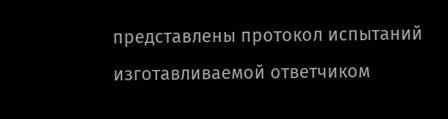представлены протокол испытаний изготавливаемой ответчиком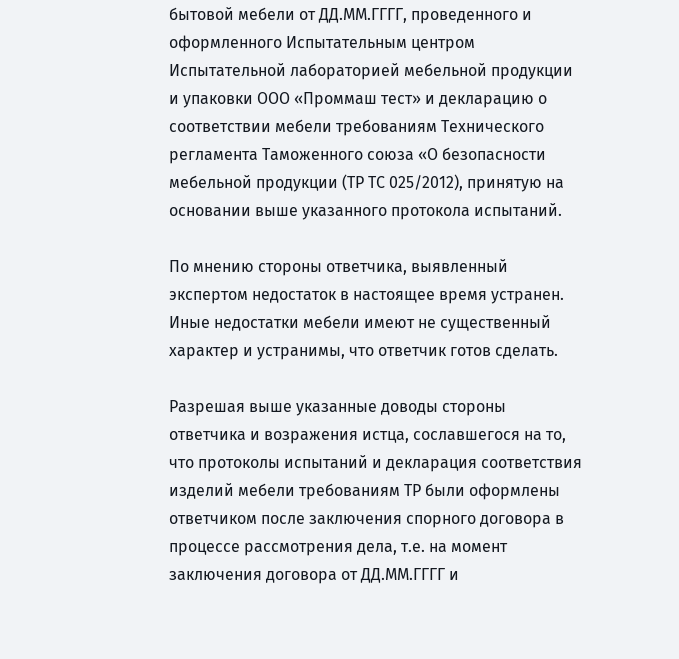бытовой мебели от ДД.ММ.ГГГГ, проведенного и оформленного Испытательным центром Испытательной лабораторией мебельной продукции и упаковки ООО «Проммаш тест» и декларацию о соответствии мебели требованиям Технического регламента Таможенного союза «О безопасности мебельной продукции (ТР ТС 025/2012), принятую на основании выше указанного протокола испытаний.

По мнению стороны ответчика, выявленный экспертом недостаток в настоящее время устранен. Иные недостатки мебели имеют не существенный характер и устранимы, что ответчик готов сделать.

Разрешая выше указанные доводы стороны ответчика и возражения истца, сославшегося на то, что протоколы испытаний и декларация соответствия изделий мебели требованиям ТР были оформлены ответчиком после заключения спорного договора в процессе рассмотрения дела, т.е. на момент заключения договора от ДД.ММ.ГГГГ и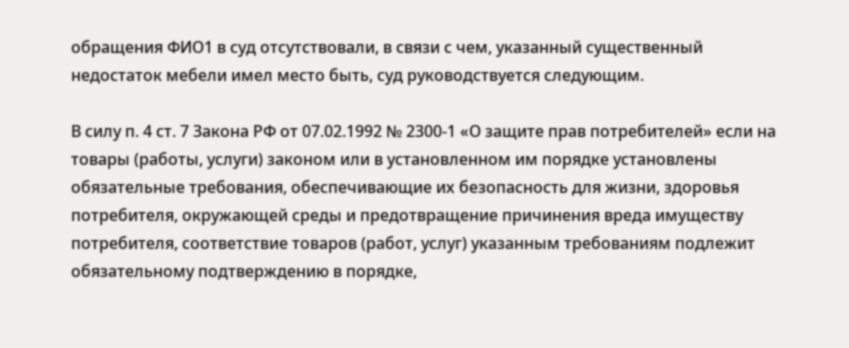обращения ФИО1 в суд отсутствовали, в связи с чем, указанный существенный недостаток мебели имел место быть, суд руководствуется следующим.

В силу п. 4 ст. 7 Закона РФ от 07.02.1992 № 2300-1 «О защите прав потребителей» если на товары (работы, услуги) законом или в установленном им порядке установлены обязательные требования, обеспечивающие их безопасность для жизни, здоровья потребителя, окружающей среды и предотвращение причинения вреда имуществу потребителя, соответствие товаров (работ, услуг) указанным требованиям подлежит обязательному подтверждению в порядке,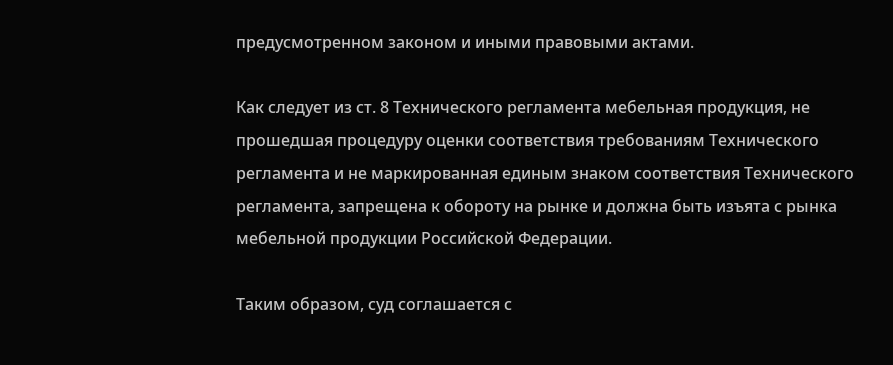предусмотренном законом и иными правовыми актами.

Как следует из ст. 8 Технического регламента мебельная продукция, не прошедшая процедуру оценки соответствия требованиям Технического регламента и не маркированная единым знаком соответствия Технического регламента, запрещена к обороту на рынке и должна быть изъята с рынка мебельной продукции Российской Федерации.

Таким образом, суд соглашается с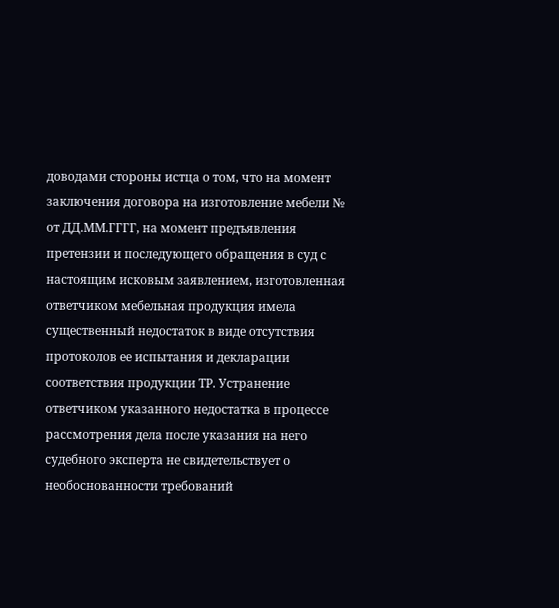доводами стороны истца о том, что на момент заключения договора на изготовление мебели № от ДД.ММ.ГГГГ, на момент предъявления претензии и последующего обращения в суд с настоящим исковым заявлением, изготовленная ответчиком мебельная продукция имела существенный недостаток в виде отсутствия протоколов ее испытания и декларации соответствия продукции ТР. Устранение ответчиком указанного недостатка в процессе рассмотрения дела после указания на него судебного эксперта не свидетельствует о необоснованности требований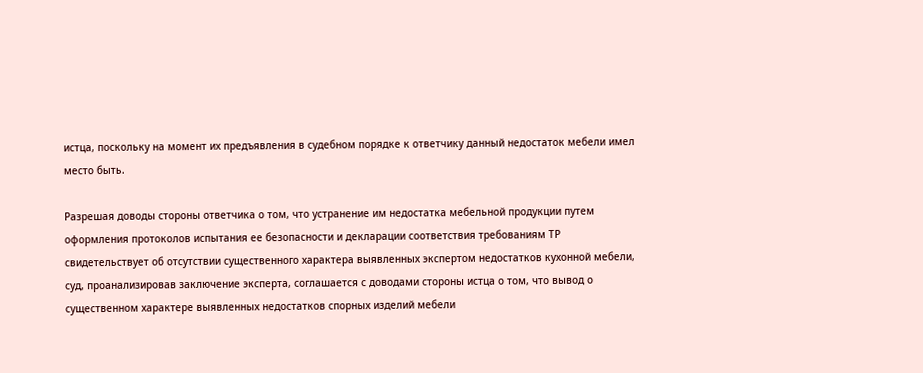истца, поскольку на момент их предъявления в судебном порядке к ответчику данный недостаток мебели имел место быть.

Разрешая доводы стороны ответчика о том, что устранение им недостатка мебельной продукции путем оформления протоколов испытания ее безопасности и декларации соответствия требованиям ТР свидетельствует об отсутствии существенного характера выявленных экспертом недостатков кухонной мебели, суд, проанализировав заключение эксперта, соглашается с доводами стороны истца о том, что вывод о существенном характере выявленных недостатков спорных изделий мебели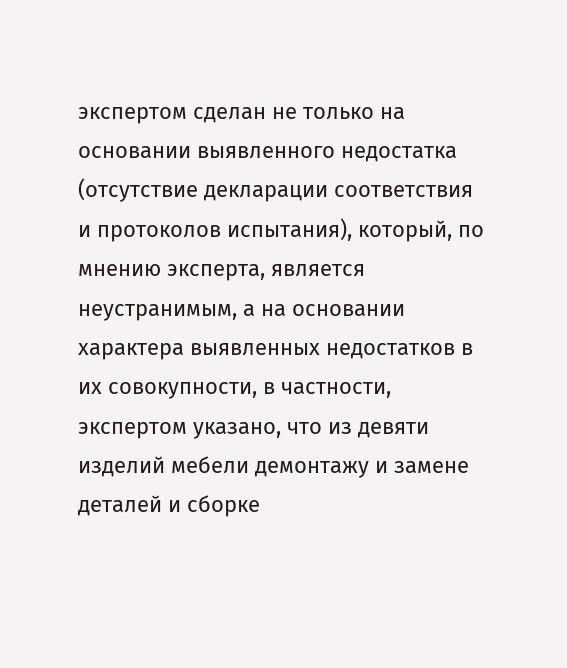экспертом сделан не только на основании выявленного недостатка (отсутствие декларации соответствия и протоколов испытания), который, по мнению эксперта, является неустранимым, а на основании характера выявленных недостатков в их совокупности, в частности, экспертом указано, что из девяти изделий мебели демонтажу и замене деталей и сборке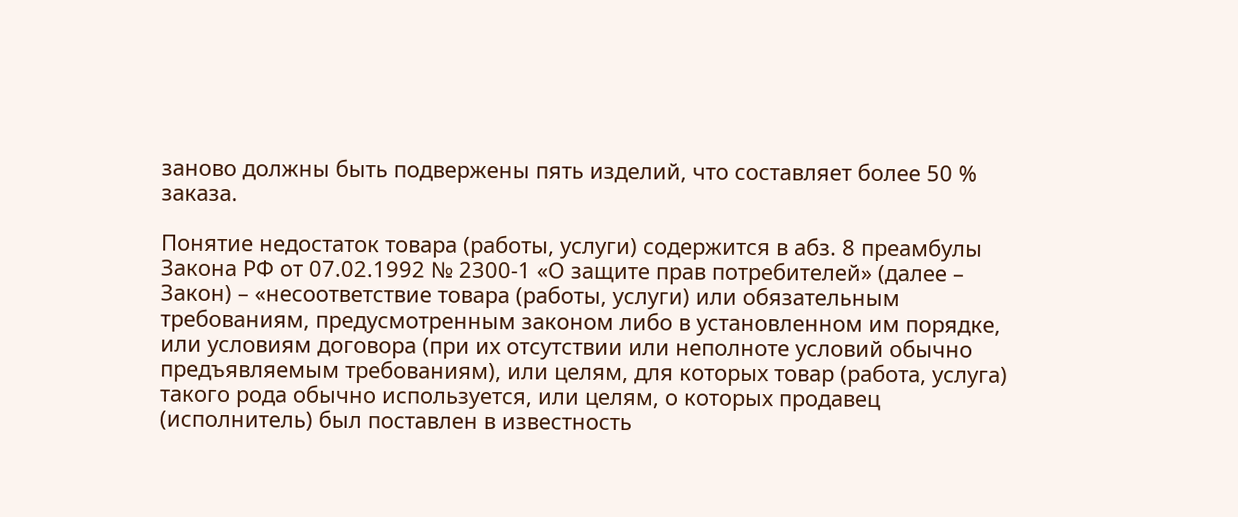заново должны быть подвержены пять изделий, что составляет более 50 % заказа.

Понятие недостаток товара (работы, услуги) содержится в абз. 8 преамбулы Закона РФ от 07.02.1992 № 2300-1 «О защите прав потребителей» (далее – Закон) – «несоответствие товара (работы, услуги) или обязательным требованиям, предусмотренным законом либо в установленном им порядке, или условиям договора (при их отсутствии или неполноте условий обычно предъявляемым требованиям), или целям, для которых товар (работа, услуга) такого рода обычно используется, или целям, о которых продавец (исполнитель) был поставлен в известность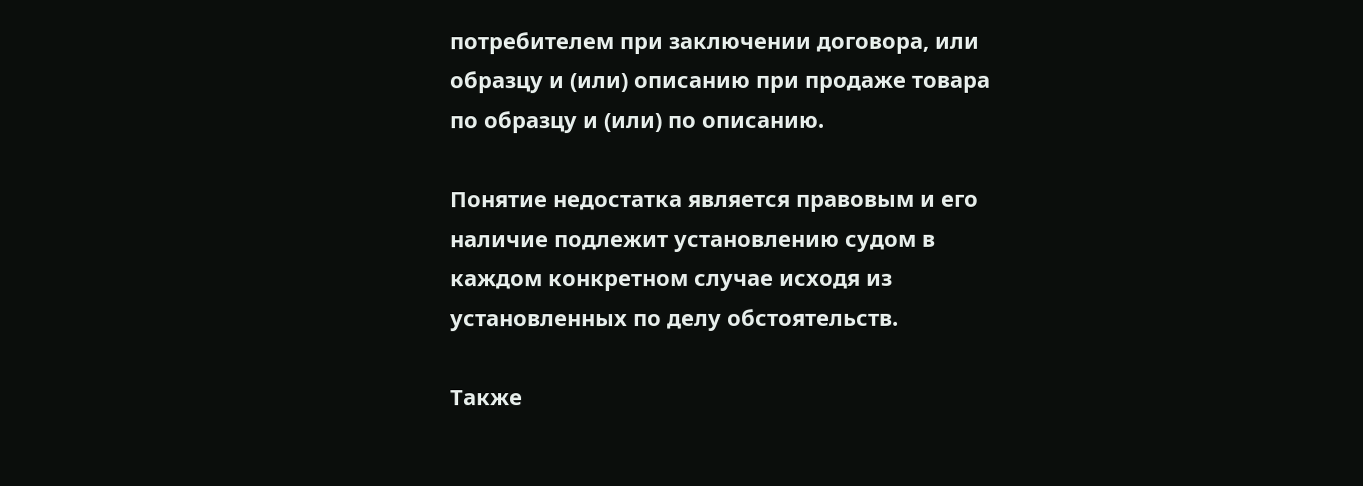потребителем при заключении договора, или образцу и (или) описанию при продаже товара по образцу и (или) по описанию.

Понятие недостатка является правовым и его наличие подлежит установлению судом в каждом конкретном случае исходя из установленных по делу обстоятельств.

Также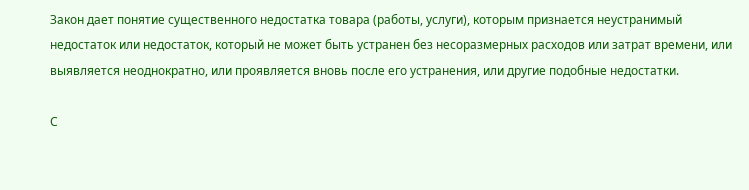Закон дает понятие существенного недостатка товара (работы, услуги), которым признается неустранимый недостаток или недостаток, который не может быть устранен без несоразмерных расходов или затрат времени, или выявляется неоднократно, или проявляется вновь после его устранения, или другие подобные недостатки.

С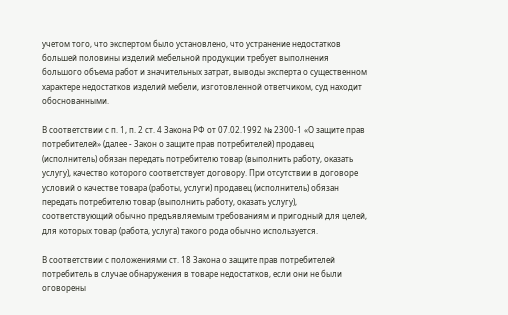учетом того, что экспертом было установлено, что устранение недостатков большей половины изделий мебельной продукции требует выполнения большого объема работ и значительных затрат, выводы эксперта о существенном характере недостатков изделий мебели, изготовленной ответчиком, суд находит обоснованными.

В соответствии с п. 1, п. 2 ст. 4 Закона РФ от 07.02.1992 № 2300-1 «О защите прав потребителей» (далее - Закон о защите прав потребителей) продавец (исполнитель) обязан передать потребителю товар (выполнить работу, оказать услугу), качество которого соответствует договору. При отсутствии в договоре условий о качестве товара (работы, услуги) продавец (исполнитель) обязан передать потребителю товар (выполнить работу, оказать услугу), соответствующий обычно предъявляемым требованиям и пригодный для целей, для которых товар (работа, услуга) такого рода обычно используется.

В соответствии с положениями ст. 18 Закона о защите прав потребителей потребитель в случае обнаружения в товаре недостатков, если они не были оговорены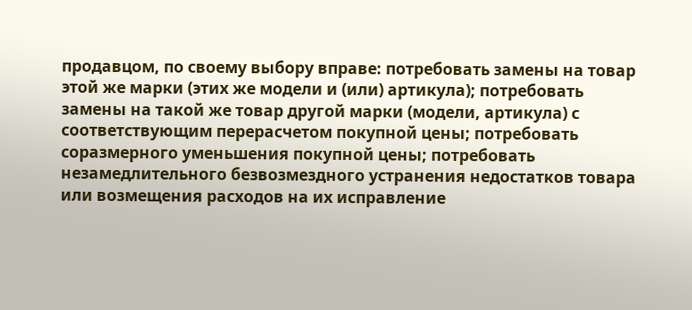продавцом, по своему выбору вправе: потребовать замены на товар этой же марки (этих же модели и (или) артикула); потребовать замены на такой же товар другой марки (модели, артикула) с соответствующим перерасчетом покупной цены; потребовать соразмерного уменьшения покупной цены; потребовать незамедлительного безвозмездного устранения недостатков товара или возмещения расходов на их исправление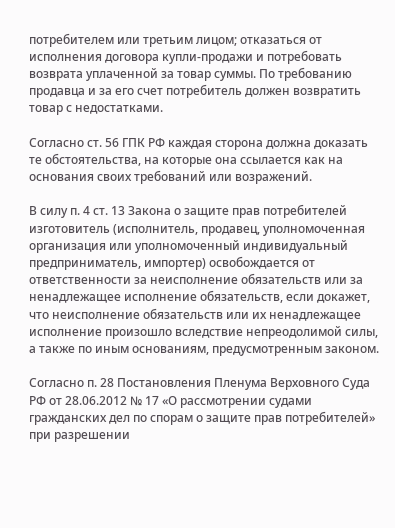потребителем или третьим лицом; отказаться от исполнения договора купли-продажи и потребовать возврата уплаченной за товар суммы. По требованию продавца и за его счет потребитель должен возвратить товар с недостатками.

Согласно ст. 56 ГПК РФ каждая сторона должна доказать те обстоятельства, на которые она ссылается как на основания своих требований или возражений.

В силу п. 4 ст. 13 Закона о защите прав потребителей изготовитель (исполнитель, продавец, уполномоченная организация или уполномоченный индивидуальный предприниматель, импортер) освобождается от ответственности за неисполнение обязательств или за ненадлежащее исполнение обязательств, если докажет, что неисполнение обязательств или их ненадлежащее исполнение произошло вследствие непреодолимой силы, а также по иным основаниям, предусмотренным законом.

Согласно п. 28 Постановления Пленума Верховного Суда РФ от 28.06.2012 № 17 «О рассмотрении судами гражданских дел по спорам о защите прав потребителей» при разрешении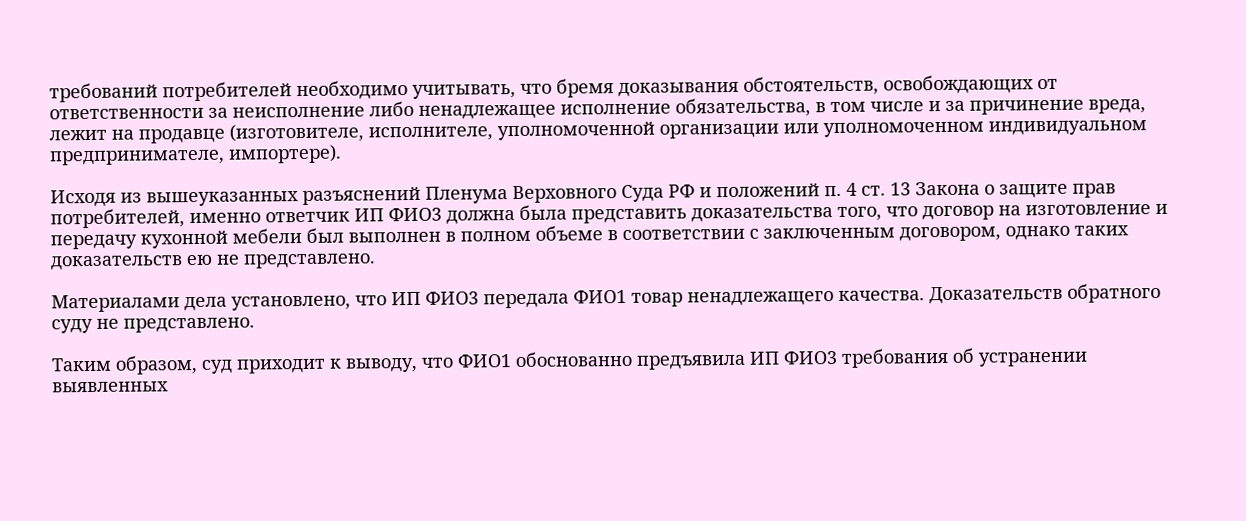требований потребителей необходимо учитывать, что бремя доказывания обстоятельств, освобождающих от ответственности за неисполнение либо ненадлежащее исполнение обязательства, в том числе и за причинение вреда, лежит на продавце (изготовителе, исполнителе, уполномоченной организации или уполномоченном индивидуальном предпринимателе, импортере).

Исходя из вышеуказанных разъяснений Пленума Верховного Суда РФ и положений п. 4 ст. 13 Закона о защите прав потребителей, именно ответчик ИП ФИО3 должна была представить доказательства того, что договор на изготовление и передачу кухонной мебели был выполнен в полном объеме в соответствии с заключенным договором, однако таких доказательств ею не представлено.

Материалами дела установлено, что ИП ФИО3 передала ФИО1 товар ненадлежащего качества. Доказательств обратного суду не представлено.

Таким образом, суд приходит к выводу, что ФИО1 обоснованно предъявила ИП ФИО3 требования об устранении выявленных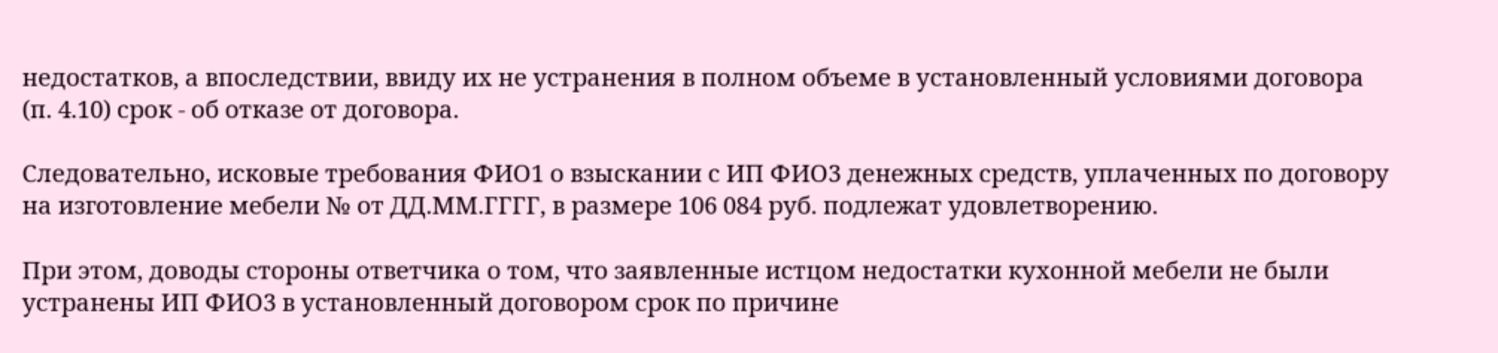недостатков, а впоследствии, ввиду их не устранения в полном объеме в установленный условиями договора (п. 4.10) срок - об отказе от договора.

Следовательно, исковые требования ФИО1 о взыскании с ИП ФИО3 денежных средств, уплаченных по договору на изготовление мебели № от ДД.ММ.ГГГГ, в размере 106 084 руб. подлежат удовлетворению.

При этом, доводы стороны ответчика о том, что заявленные истцом недостатки кухонной мебели не были устранены ИП ФИО3 в установленный договором срок по причине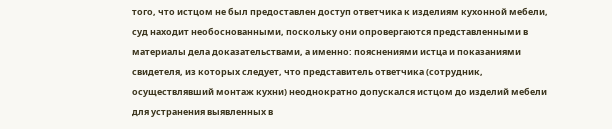того, что истцом не был предоставлен доступ ответчика к изделиям кухонной мебели, суд находит необоснованными, поскольку они опровергаются представленными в материалы дела доказательствами, а именно: пояснениями истца и показаниями свидетеля, из которых следует, что представитель ответчика (сотрудник, осуществлявший монтаж кухни) неоднократно допускался истцом до изделий мебели для устранения выявленных в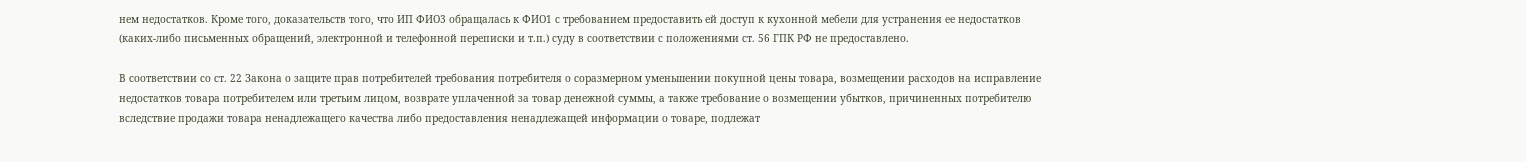нем недостатков. Кроме того, доказательств того, что ИП ФИО3 обращалась к ФИО1 с требованием предоставить ей доступ к кухонной мебели для устранения ее недостатков (каких-либо письменных обращений, электронной и телефонной переписки и т.п.) суду в соответствии с положениями ст. 56 ГПК РФ не предоставлено.

В соответствии со ст. 22 Закона о защите прав потребителей требования потребителя о соразмерном уменьшении покупной цены товара, возмещении расходов на исправление недостатков товара потребителем или третьим лицом, возврате уплаченной за товар денежной суммы, а также требование о возмещении убытков, причиненных потребителю вследствие продажи товара ненадлежащего качества либо предоставления ненадлежащей информации о товаре, подлежат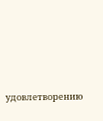удовлетворению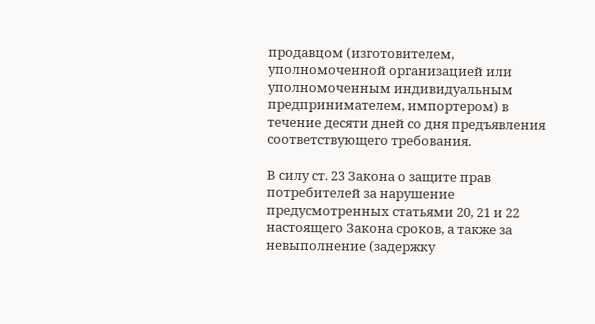продавцом (изготовителем, уполномоченной организацией или уполномоченным индивидуальным предпринимателем, импортером) в течение десяти дней со дня предъявления соответствующего требования.

В силу ст. 23 Закона о защите прав потребителей за нарушение предусмотренных статьями 20, 21 и 22 настоящего Закона сроков, а также за невыполнение (задержку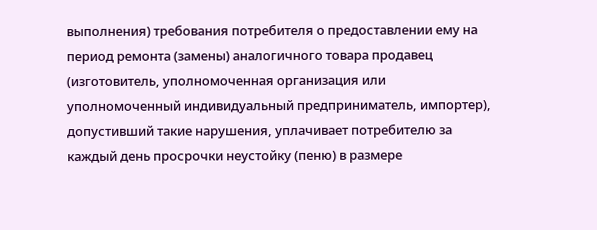выполнения) требования потребителя о предоставлении ему на период ремонта (замены) аналогичного товара продавец (изготовитель, уполномоченная организация или уполномоченный индивидуальный предприниматель, импортер), допустивший такие нарушения, уплачивает потребителю за каждый день просрочки неустойку (пеню) в размере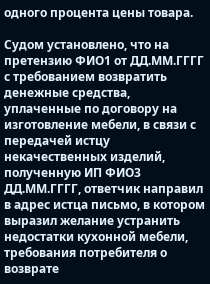одного процента цены товара.

Судом установлено, что на претензию ФИО1 от ДД.ММ.ГГГГ с требованием возвратить денежные средства, уплаченные по договору на изготовление мебели, в связи с передачей истцу некачественных изделий, полученную ИП ФИО3 ДД.ММ.ГГГГ, ответчик направил в адрес истца письмо, в котором выразил желание устранить недостатки кухонной мебели, требования потребителя о возврате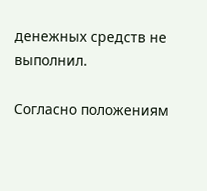денежных средств не выполнил.

Согласно положениям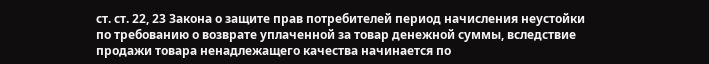ст. ст. 22, 23 Закона о защите прав потребителей период начисления неустойки по требованию о возврате уплаченной за товар денежной суммы, вследствие продажи товара ненадлежащего качества начинается по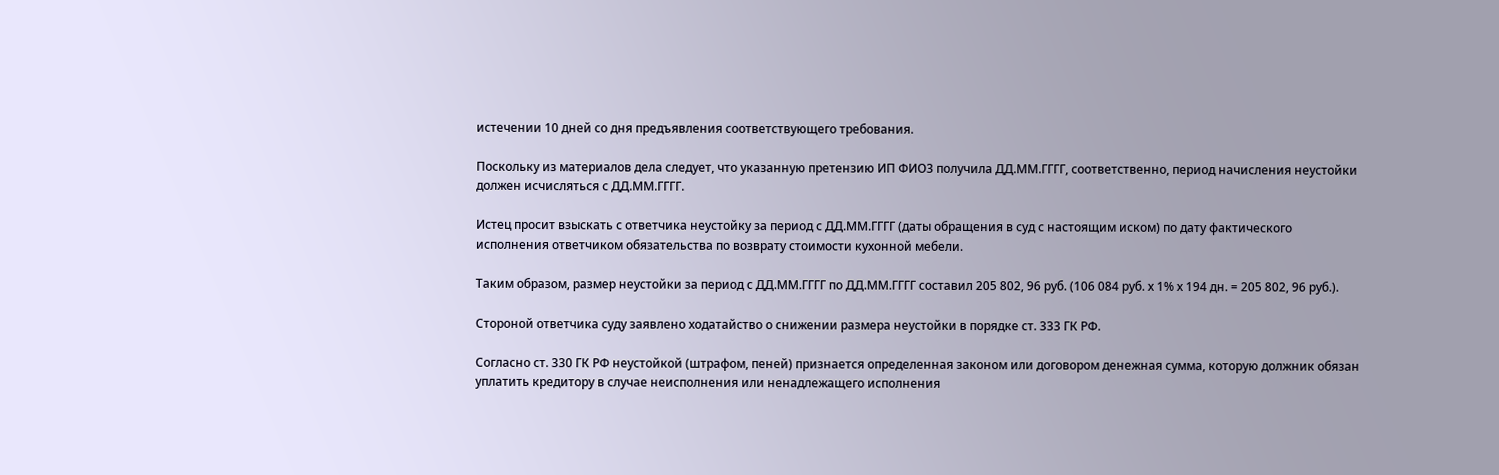истечении 10 дней со дня предъявления соответствующего требования.

Поскольку из материалов дела следует, что указанную претензию ИП ФИО3 получила ДД.ММ.ГГГГ, соответственно, период начисления неустойки должен исчисляться с ДД.ММ.ГГГГ.

Истец просит взыскать с ответчика неустойку за период с ДД.ММ.ГГГГ (даты обращения в суд с настоящим иском) по дату фактического исполнения ответчиком обязательства по возврату стоимости кухонной мебели.

Таким образом, размер неустойки за период с ДД.ММ.ГГГГ по ДД.ММ.ГГГГ составил 205 802, 96 руб. (106 084 руб. х 1% х 194 дн. = 205 802, 96 руб.).

Стороной ответчика суду заявлено ходатайство о снижении размера неустойки в порядке ст. 333 ГК РФ.

Согласно ст. 330 ГК РФ неустойкой (штрафом, пеней) признается определенная законом или договором денежная сумма, которую должник обязан уплатить кредитору в случае неисполнения или ненадлежащего исполнения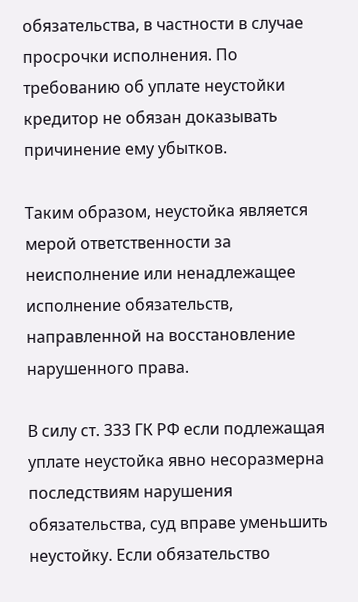обязательства, в частности в случае просрочки исполнения. По требованию об уплате неустойки кредитор не обязан доказывать причинение ему убытков.

Таким образом, неустойка является мерой ответственности за неисполнение или ненадлежащее исполнение обязательств, направленной на восстановление нарушенного права.

В силу ст. 333 ГК РФ если подлежащая уплате неустойка явно несоразмерна последствиям нарушения обязательства, суд вправе уменьшить неустойку. Если обязательство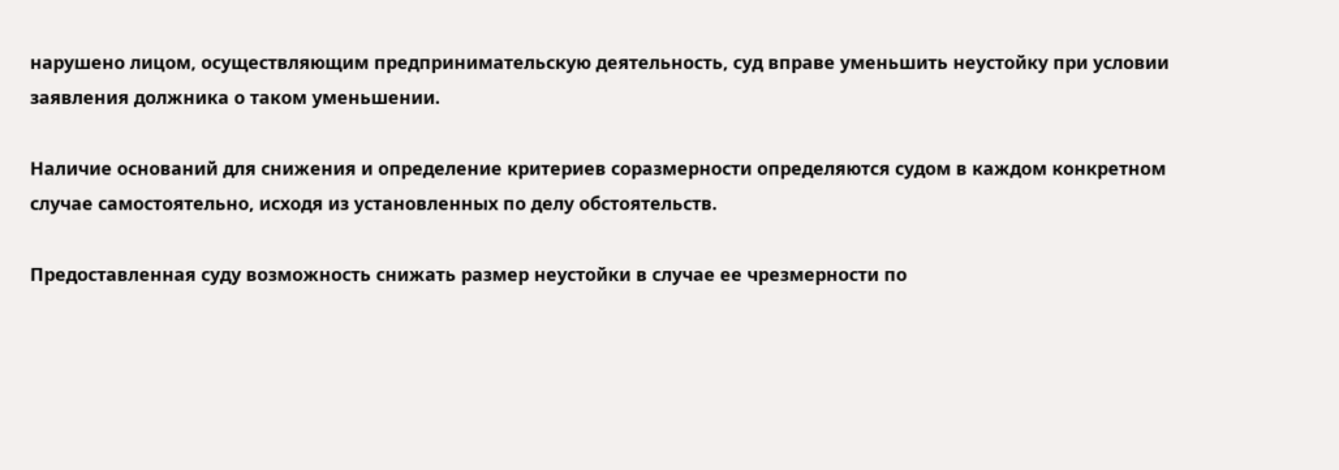нарушено лицом, осуществляющим предпринимательскую деятельность, суд вправе уменьшить неустойку при условии заявления должника о таком уменьшении.

Наличие оснований для снижения и определение критериев соразмерности определяются судом в каждом конкретном случае самостоятельно, исходя из установленных по делу обстоятельств.

Предоставленная суду возможность снижать размер неустойки в случае ее чрезмерности по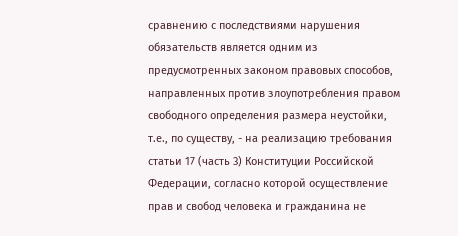сравнению с последствиями нарушения обязательств является одним из предусмотренных законом правовых способов, направленных против злоупотребления правом свободного определения размера неустойки, т.е., по существу, - на реализацию требования статьи 17 (часть 3) Конституции Российской Федерации, согласно которой осуществление прав и свобод человека и гражданина не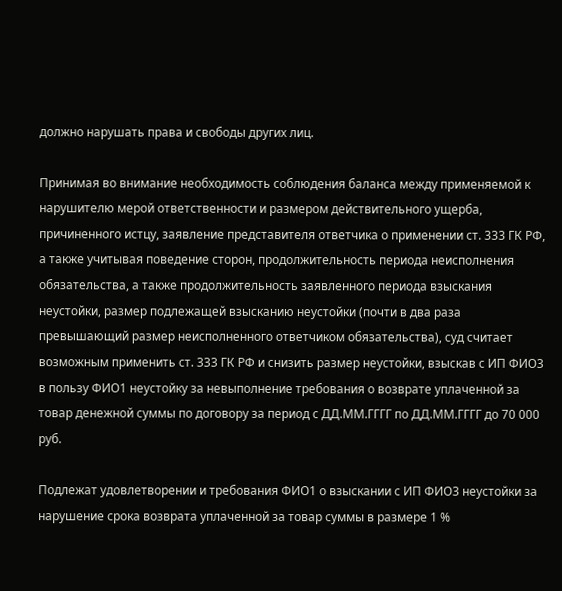должно нарушать права и свободы других лиц.

Принимая во внимание необходимость соблюдения баланса между применяемой к нарушителю мерой ответственности и размером действительного ущерба, причиненного истцу, заявление представителя ответчика о применении ст. 333 ГК РФ, а также учитывая поведение сторон, продолжительность периода неисполнения обязательства, а также продолжительность заявленного периода взыскания неустойки, размер подлежащей взысканию неустойки (почти в два раза превышающий размер неисполненного ответчиком обязательства), суд считает возможным применить ст. 333 ГК РФ и снизить размер неустойки, взыскав с ИП ФИО3 в пользу ФИО1 неустойку за невыполнение требования о возврате уплаченной за товар денежной суммы по договору за период с ДД.ММ.ГГГГ по ДД.ММ.ГГГГ до 70 000 руб.

Подлежат удовлетворении и требования ФИО1 о взыскании с ИП ФИО3 неустойки за нарушение срока возврата уплаченной за товар суммы в размере 1 %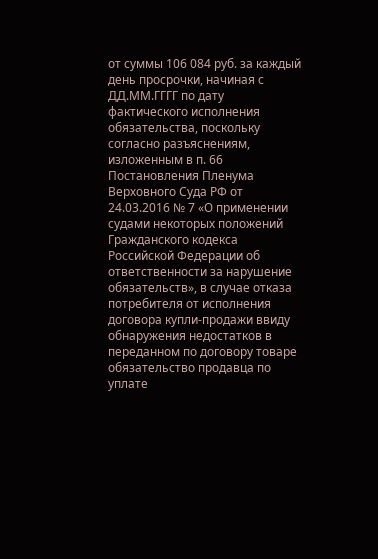от суммы 106 084 руб. за каждый день просрочки, начиная с ДД.ММ.ГГГГ по дату фактического исполнения обязательства, поскольку согласно разъяснениям, изложенным в п. 66 Постановления Пленума Верховного Суда РФ от 24.03.2016 № 7 «О применении судами некоторых положений Гражданского кодекса Российской Федерации об ответственности за нарушение обязательств», в случае отказа потребителя от исполнения договора купли-продажи ввиду обнаружения недостатков в переданном по договору товаре обязательство продавца по уплате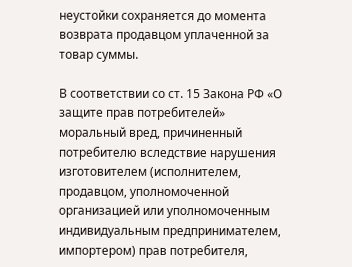неустойки сохраняется до момента возврата продавцом уплаченной за товар суммы.

В соответствии со ст. 15 Закона РФ «О защите прав потребителей» моральный вред, причиненный потребителю вследствие нарушения изготовителем (исполнителем, продавцом, уполномоченной организацией или уполномоченным индивидуальным предпринимателем, импортером) прав потребителя,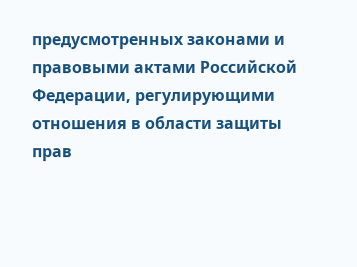предусмотренных законами и правовыми актами Российской Федерации, регулирующими отношения в области защиты прав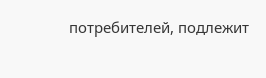потребителей, подлежит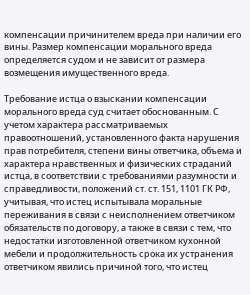компенсации причинителем вреда при наличии его вины. Размер компенсации морального вреда определяется судом и не зависит от размера возмещения имущественного вреда.

Требование истца о взыскании компенсации морального вреда суд считает обоснованным. С учетом характера рассматриваемых правоотношений, установленного факта нарушения прав потребителя, степени вины ответчика, объема и характера нравственных и физических страданий истца, в соответствии с требованиями разумности и справедливости, положений ст. ст. 151, 1101 ГК РФ, учитывая, что истец испытывала моральные переживания в связи с неисполнением ответчиком обязательств по договору, а также в связи с тем, что недостатки изготовленной ответчиком кухонной мебели и продолжительность срока их устранения ответчиком явились причиной того, что истец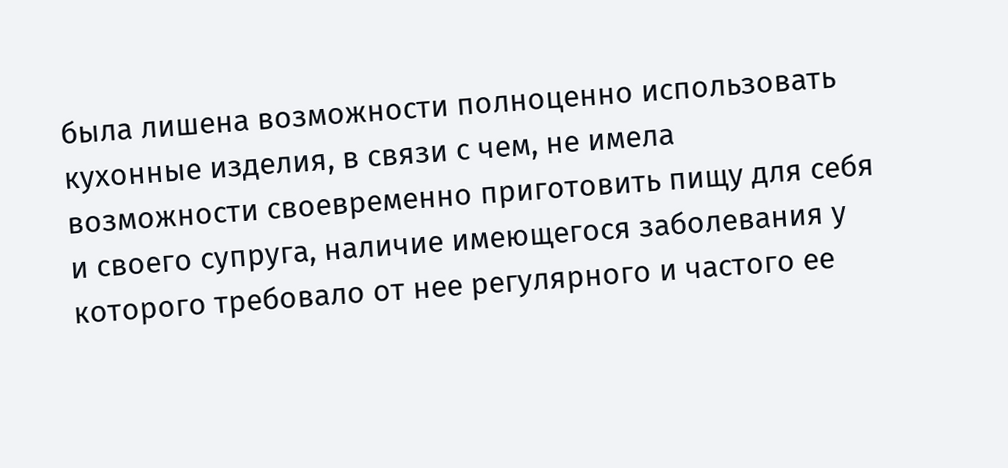была лишена возможности полноценно использовать кухонные изделия, в связи с чем, не имела возможности своевременно приготовить пищу для себя и своего супруга, наличие имеющегося заболевания у которого требовало от нее регулярного и частого ее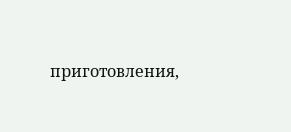приготовления,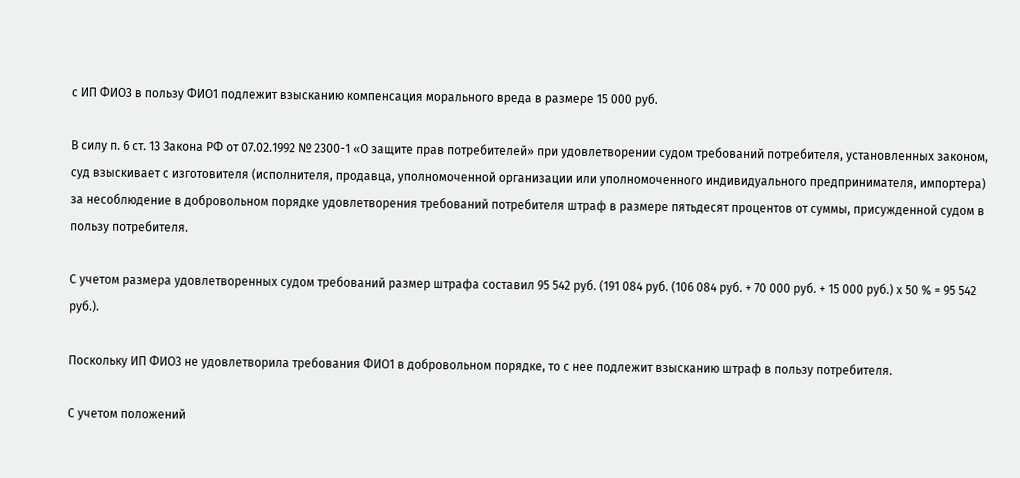с ИП ФИО3 в пользу ФИО1 подлежит взысканию компенсация морального вреда в размере 15 000 руб.

В силу п. 6 ст. 13 Закона РФ от 07.02.1992 № 2300-1 «О защите прав потребителей» при удовлетворении судом требований потребителя, установленных законом, суд взыскивает с изготовителя (исполнителя, продавца, уполномоченной организации или уполномоченного индивидуального предпринимателя, импортера) за несоблюдение в добровольном порядке удовлетворения требований потребителя штраф в размере пятьдесят процентов от суммы, присужденной судом в пользу потребителя.

С учетом размера удовлетворенных судом требований размер штрафа составил 95 542 руб. (191 084 руб. (106 084 руб. + 70 000 руб. + 15 000 руб.) х 50 % = 95 542 руб.).

Поскольку ИП ФИО3 не удовлетворила требования ФИО1 в добровольном порядке, то с нее подлежит взысканию штраф в пользу потребителя.

С учетом положений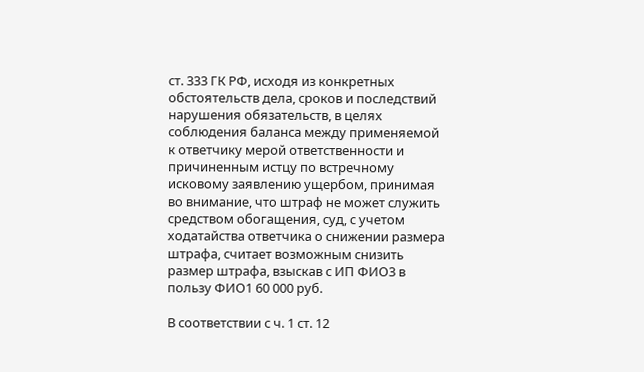ст. 333 ГК РФ, исходя из конкретных обстоятельств дела, сроков и последствий нарушения обязательств, в целях соблюдения баланса между применяемой к ответчику мерой ответственности и причиненным истцу по встречному исковому заявлению ущербом, принимая во внимание, что штраф не может служить средством обогащения, суд, с учетом ходатайства ответчика о снижении размера штрафа, считает возможным снизить размер штрафа, взыскав с ИП ФИО3 в пользу ФИО1 60 000 руб.

В соответствии с ч. 1 ст. 12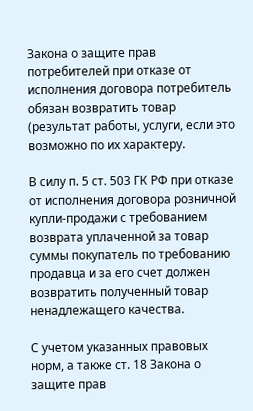Закона о защите прав потребителей при отказе от исполнения договора потребитель обязан возвратить товар (результат работы, услуги, если это возможно по их характеру.

В силу п. 5 ст. 503 ГК РФ при отказе от исполнения договора розничной купли-продажи с требованием возврата уплаченной за товар суммы покупатель по требованию продавца и за его счет должен возвратить полученный товар ненадлежащего качества.

С учетом указанных правовых норм, а также ст. 18 Закона о защите прав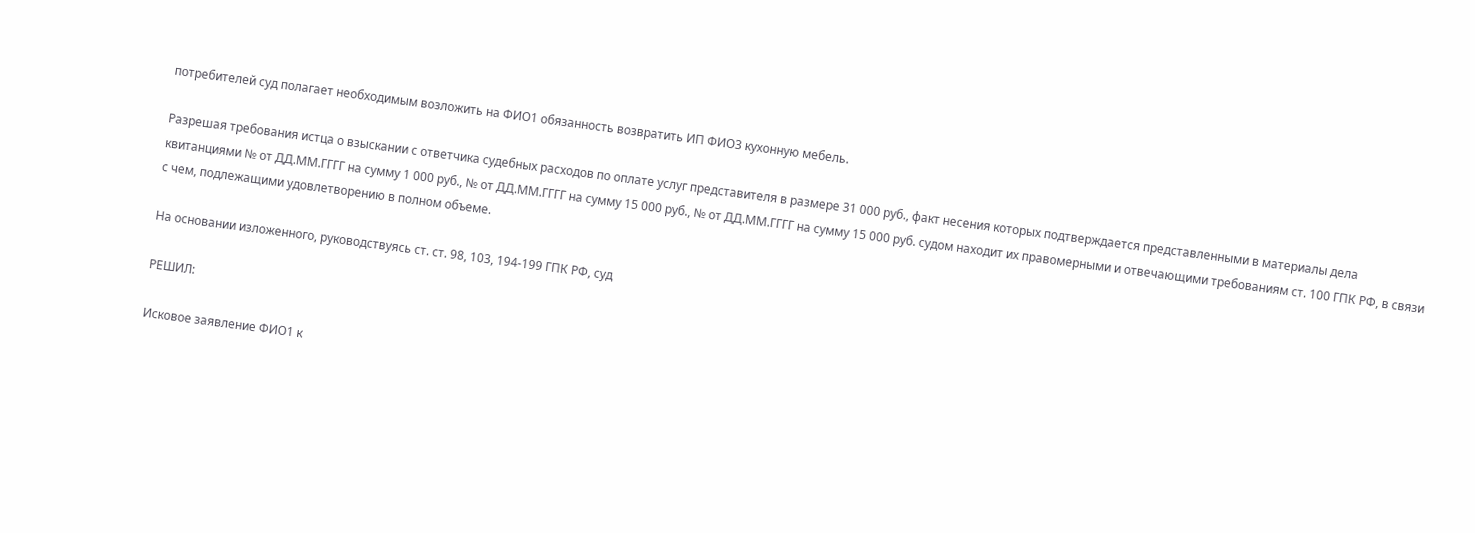потребителей суд полагает необходимым возложить на ФИО1 обязанность возвратить ИП ФИО3 кухонную мебель.

Разрешая требования истца о взыскании с ответчика судебных расходов по оплате услуг представителя в размере 31 000 руб., факт несения которых подтверждается представленными в материалы дела квитанциями № от ДД.ММ.ГГГГ на сумму 1 000 руб., № от ДД.ММ.ГГГГ на сумму 15 000 руб., № от ДД.ММ.ГГГГ на сумму 15 000 руб. судом находит их правомерными и отвечающими требованиям ст. 100 ГПК РФ, в связи с чем, подлежащими удовлетворению в полном объеме.

На основании изложенного, руководствуясь ст. ст. 98, 103, 194-199 ГПК РФ, суд

РЕШИЛ:

Исковое заявление ФИО1 к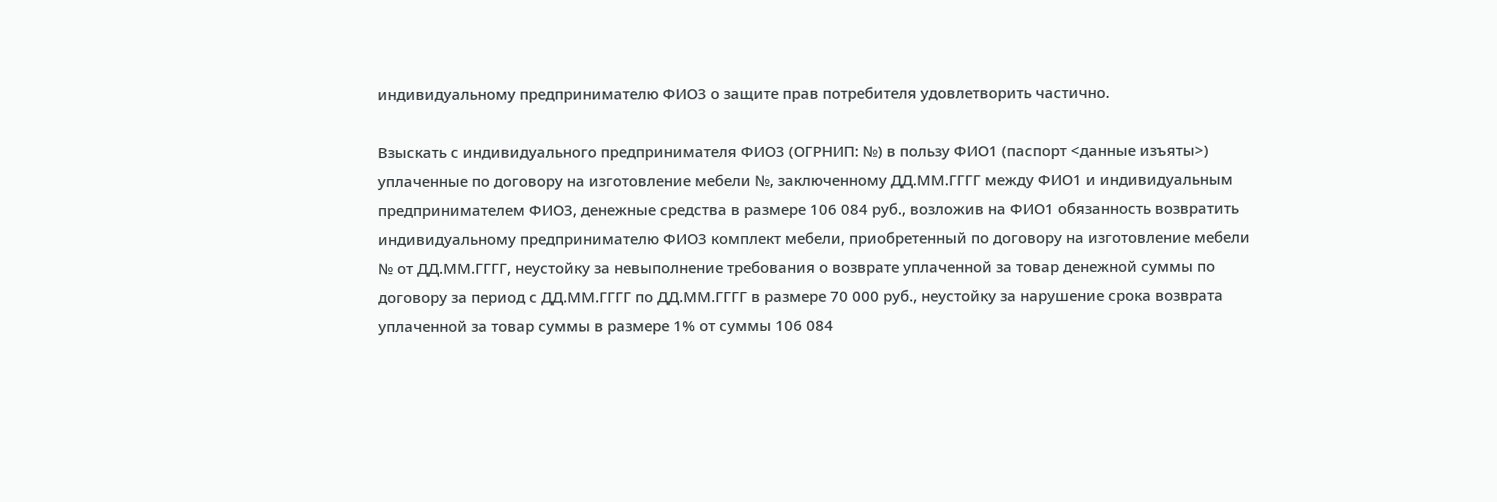индивидуальному предпринимателю ФИО3 о защите прав потребителя удовлетворить частично.

Взыскать с индивидуального предпринимателя ФИО3 (ОГРНИП: №) в пользу ФИО1 (паспорт <данные изъяты>) уплаченные по договору на изготовление мебели №, заключенному ДД.ММ.ГГГГ между ФИО1 и индивидуальным предпринимателем ФИО3, денежные средства в размере 106 084 руб., возложив на ФИО1 обязанность возвратить индивидуальному предпринимателю ФИО3 комплект мебели, приобретенный по договору на изготовление мебели № от ДД.ММ.ГГГГ, неустойку за невыполнение требования о возврате уплаченной за товар денежной суммы по договору за период с ДД.ММ.ГГГГ по ДД.ММ.ГГГГ в размере 70 000 руб., неустойку за нарушение срока возврата уплаченной за товар суммы в размере 1% от суммы 106 084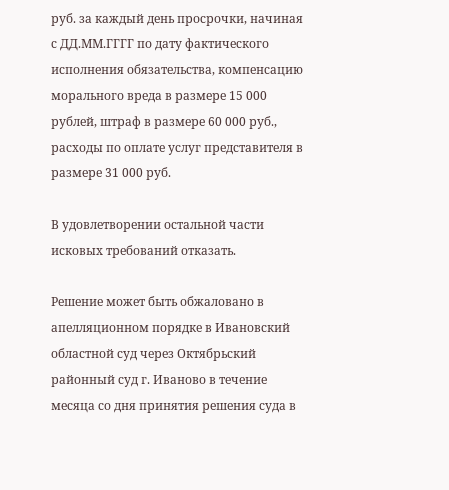руб. за каждый день просрочки, начиная с ДД.ММ.ГГГГ по дату фактического исполнения обязательства, компенсацию морального вреда в размере 15 000 рублей, штраф в размере 60 000 руб., расходы по оплате услуг представителя в размере 31 000 руб.

В удовлетворении остальной части исковых требований отказать.

Решение может быть обжаловано в апелляционном порядке в Ивановский областной суд через Октябрьский районный суд г. Иваново в течение месяца со дня принятия решения суда в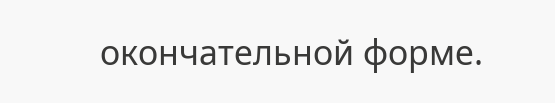окончательной форме.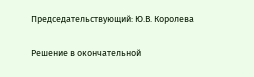Председательствующий: Ю.В. Королева

Решение в окончательной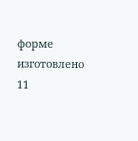форме изготовлено 11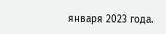января 2023 года.